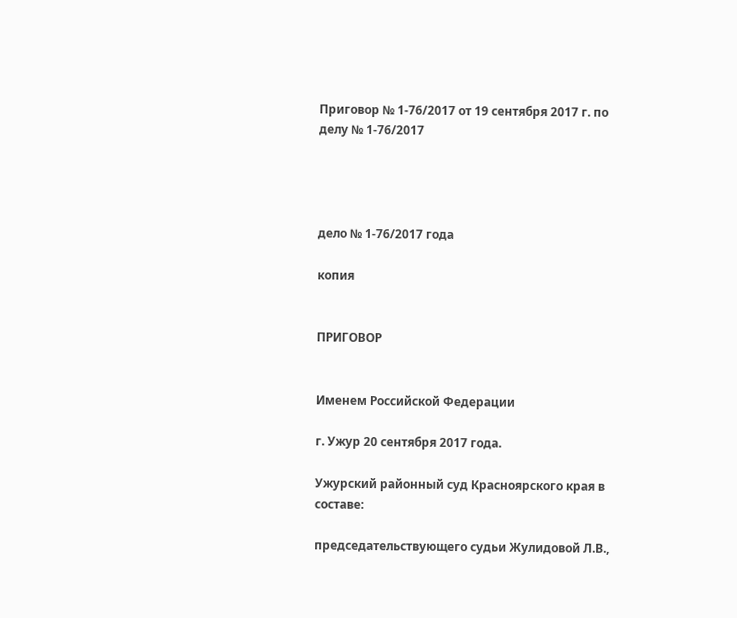Приговор № 1-76/2017 от 19 сентября 2017 г. по делу № 1-76/2017




дело № 1-76/2017 года

копия


ПРИГОВОР


Именем Российской Федерации

г. Ужур 20 сентября 2017 года.

Ужурский районный суд Красноярского края в составе:

председательствующего судьи Жулидовой Л.В.,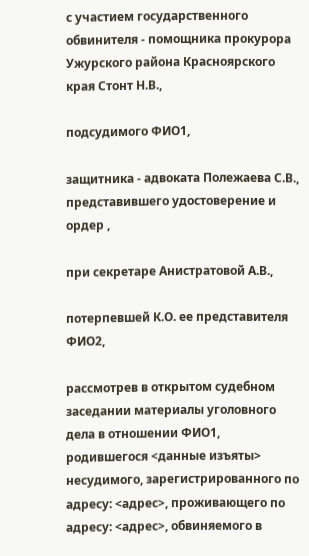с участием государственного обвинителя - помощника прокурора Ужурского района Красноярского края Стонт Н.В.,

подсудимого ФИО1,

защитника - адвоката Полежаева С.В., представившего удостоверение и ордер ,

при секретаре Анистратовой А.В.,

потерпевшей К.О. ее представителя ФИО2,

рассмотрев в открытом судебном заседании материалы уголовного дела в отношении ФИО1, родившегося <данные изъяты> несудимого, зарегистрированного по адресу: <адрес>, проживающего по адресу: <адрес>, обвиняемого в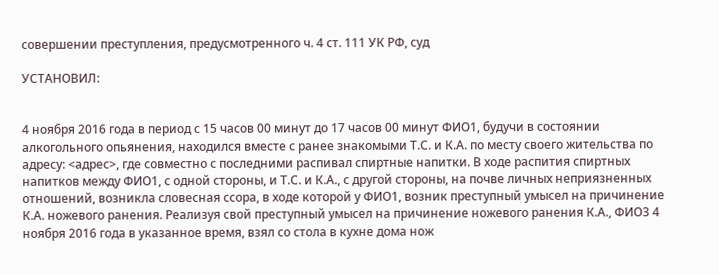совершении преступления, предусмотренного ч. 4 ст. 111 УК РФ, суд

УСТАНОВИЛ:


4 ноября 2016 года в период с 15 часов 00 минут до 17 часов 00 минут ФИО1, будучи в состоянии алкогольного опьянения, находился вместе с ранее знакомыми Т.С. и К.А. по месту своего жительства по адресу: <адрес>, где совместно с последними распивал спиртные напитки. В ходе распития спиртных напитков между ФИО1, с одной стороны, и Т.С. и К.А., с другой стороны, на почве личных неприязненных отношений, возникла словесная ссора, в ходе которой у ФИО1, возник преступный умысел на причинение К.А. ножевого ранения. Реализуя свой преступный умысел на причинение ножевого ранения К.А., ФИО3 4 ноября 2016 года в указанное время, взял со стола в кухне дома нож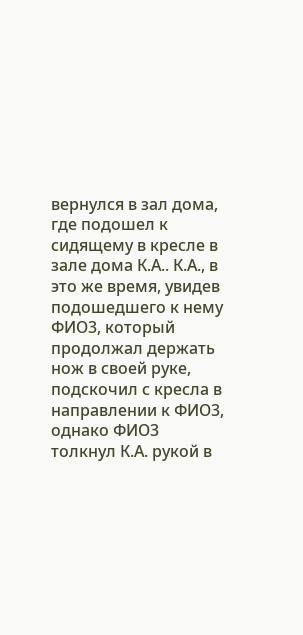вернулся в зал дома, где подошел к сидящему в кресле в зале дома К.А.. К.А., в это же время, увидев подошедшего к нему ФИО3, который продолжал держать нож в своей руке, подскочил с кресла в направлении к ФИО3, однако ФИО3 толкнул К.А. рукой в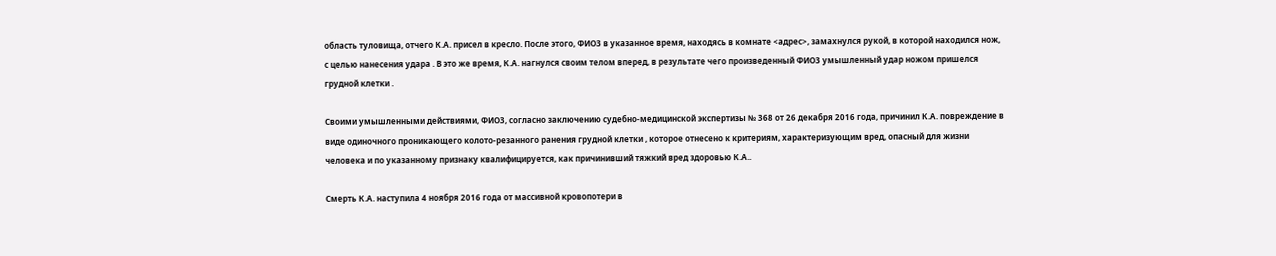область туловища, отчего К.А. присел в кресло. После этого, ФИО3 в указанное время, находясь в комнате <адрес>, замахнулся рукой, в которой находился нож, с целью нанесения удара . В это же время, К.А. нагнулся своим телом вперед, в результате чего произведенный ФИО3 умышленный удар ножом пришелся грудной клетки .

Своими умышленными действиями, ФИО3, согласно заключению судебно-медицинской экспертизы № 368 от 26 декабря 2016 года, причинил К.А. повреждение в виде одиночного проникающего колото-резанного ранения грудной клетки , которое отнесено к критериям, характеризующим вред, опасный для жизни человека и по указанному признаку квалифицируется, как причинивший тяжкий вред здоровью К.А..

Смерть К.А. наступила 4 ноября 2016 года от массивной кровопотери в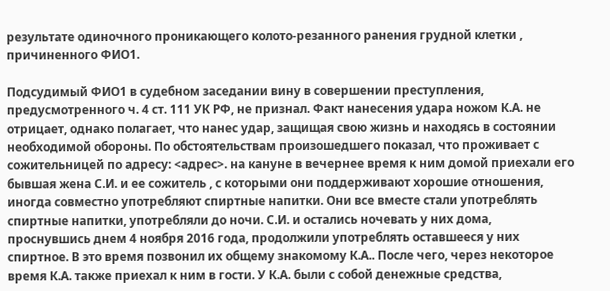результате одиночного проникающего колото-резанного ранения грудной клетки , причиненного ФИО1.

Подсудимый ФИО1 в судебном заседании вину в совершении преступления, предусмотренного ч. 4 ст. 111 УК РФ, не признал. Факт нанесения удара ножом К.А. не отрицает, однако полагает, что нанес удар, защищая свою жизнь и находясь в состоянии необходимой обороны. По обстоятельствам произошедшего показал, что проживает с сожительницей по адресу: <адрес>. на кануне в вечернее время к ним домой приехали его бывшая жена С.И. и ее сожитель , с которыми они поддерживают хорошие отношения, иногда совместно употребляют спиртные напитки. Они все вместе стали употреблять спиртные напитки, употребляли до ночи. С.И. и остались ночевать у них дома, проснувшись днем 4 ноября 2016 года, продолжили употреблять оставшееся у них спиртное. В это время позвонил их общему знакомому К.А.. После чего, через некоторое время К.А. также приехал к ним в гости. У К.А. были с собой денежные средства,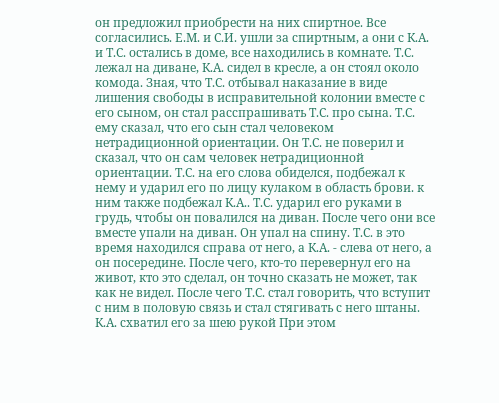он предложил приобрести на них спиртное. Все согласились. Е.М. и С.И. ушли за спиртным, а они с К.А. и Т.С. остались в доме, все находились в комнате. Т.С. лежал на диване, К.А. сидел в кресле, а он стоял около комода. Зная, что Т.С. отбывал наказание в виде лишения свободы в исправительной колонии вместе с его сыном, он стал расспрашивать Т.С. про сына. Т.С. ему сказал, что его сын стал человеком нетрадиционной ориентации. Он Т.С. не поверил и сказал, что он сам человек нетрадиционной ориентации. Т.С. на его слова обиделся, подбежал к нему и ударил его по лицу кулаком в область брови. к ним также подбежал К.А.. Т.С. ударил его руками в грудь, чтобы он повалился на диван. После чего они все вместе упали на диван. Он упал на спину. Т.С. в это время находился справа от него, а К.А. - слева от него, а он посередине. После чего, кто-то перевернул его на живот, кто это сделал, он точно сказать не может, так как не видел. После чего Т.С. стал говорить, что вступит с ним в половую связь и стал стягивать с него штаны. К.А. схватил его за шею рукой При этом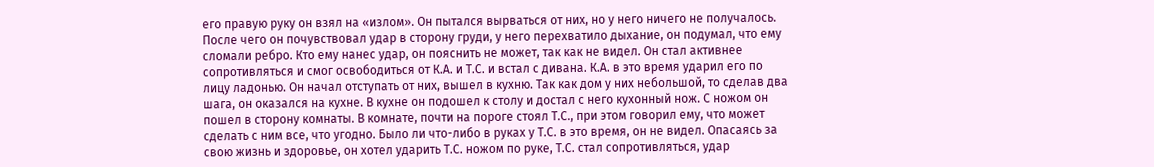его правую руку он взял на «излом». Он пытался вырваться от них, но у него ничего не получалось. После чего он почувствовал удар в сторону груди, у него перехватило дыхание, он подумал, что ему сломали ребро. Кто ему нанес удар, он пояснить не может, так как не видел. Он стал активнее сопротивляться и смог освободиться от К.А. и Т.С. и встал с дивана. К.А. в это время ударил его по лицу ладонью. Он начал отступать от них, вышел в кухню. Так как дом у них небольшой, то сделав два шага, он оказался на кухне. В кухне он подошел к столу и достал с него кухонный нож. С ножом он пошел в сторону комнаты. В комнате, почти на пороге стоял Т.С., при этом говорил ему, что может сделать с ним все, что угодно. Было ли что-либо в руках у Т.С. в это время, он не видел. Опасаясь за свою жизнь и здоровье, он хотел ударить Т.С. ножом по руке, Т.С. стал сопротивляться, удар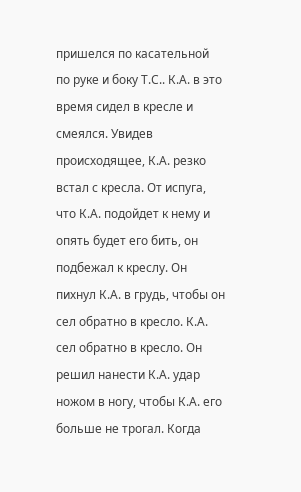пришелся по касательной по руке и боку Т.С.. К.А. в это время сидел в кресле и смеялся. Увидев происходящее, К.А. резко встал с кресла. От испуга, что К.А. подойдет к нему и опять будет его бить, он подбежал к креслу. Он пихнул К.А. в грудь, чтобы он сел обратно в кресло. К.А. сел обратно в кресло. Он решил нанести К.А. удар ножом в ногу, чтобы К.А. его больше не трогал. Когда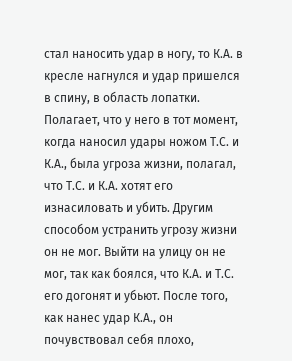стал наносить удар в ногу, то К.А. в кресле нагнулся и удар пришелся в спину, в область лопатки. Полагает, что у него в тот момент, когда наносил удары ножом Т.С. и К.А., была угроза жизни, полагал, что Т.С. и К.А. хотят его изнасиловать и убить. Другим способом устранить угрозу жизни он не мог. Выйти на улицу он не мог, так как боялся, что К.А. и Т.С. его догонят и убьют. После того, как нанес удар К.А., он почувствовал себя плохо,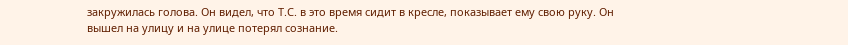закружилась голова. Он видел, что Т.С. в это время сидит в кресле, показывает ему свою руку. Он вышел на улицу и на улице потерял сознание.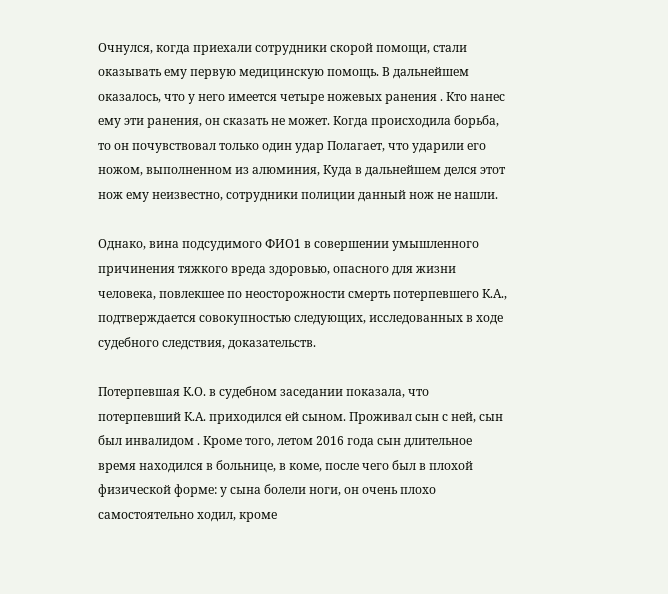Очнулся, когда приехали сотрудники скорой помощи, стали оказывать ему первую медицинскую помощь. В дальнейшем оказалось, что у него имеется четыре ножевых ранения . Кто нанес ему эти ранения, он сказать не может. Когда происходила борьба, то он почувствовал только один удар Полагает, что ударили его ножом, выполненном из алюминия, Куда в дальнейшем делся этот нож ему неизвестно, сотрудники полиции данный нож не нашли.

Однако, вина подсудимого ФИО1 в совершении умышленного причинения тяжкого вреда здоровью, опасного для жизни человека, повлекшее по неосторожности смерть потерпевшего К.А., подтверждается совокупностью следующих, исследованных в ходе судебного следствия, доказательств.

Потерпевшая К.О. в судебном заседании показала, что потерпевший К.А. приходился ей сыном. Проживал сын с ней, сын был инвалидом . Кроме того, летом 2016 года сын длительное время находился в больнице, в коме, после чего был в плохой физической форме: у сына болели ноги, он очень плохо самостоятельно ходил, кроме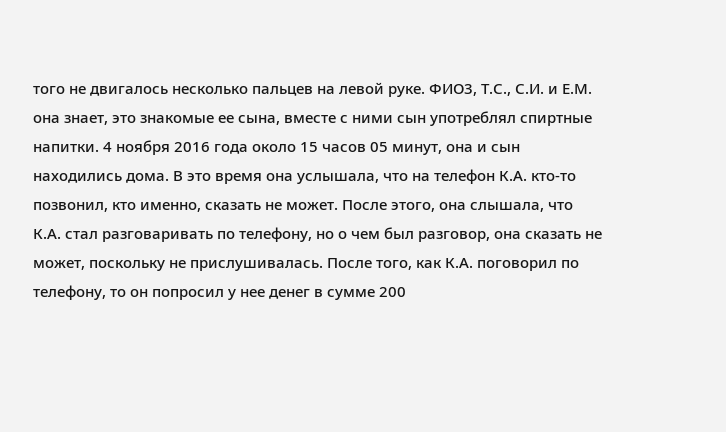того не двигалось несколько пальцев на левой руке. ФИО3, Т.С., С.И. и Е.М. она знает, это знакомые ее сына, вместе с ними сын употреблял спиртные напитки. 4 ноября 2016 года около 15 часов 05 минут, она и сын находились дома. В это время она услышала, что на телефон К.А. кто-то позвонил, кто именно, сказать не может. После этого, она слышала, что К.А. стал разговаривать по телефону, но о чем был разговор, она сказать не может, поскольку не прислушивалась. После того, как К.А. поговорил по телефону, то он попросил у нее денег в сумме 200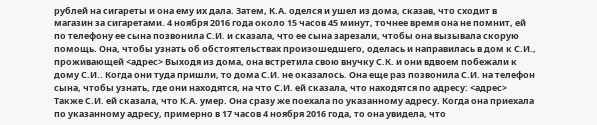рублей на сигареты и она ему их дала. Затем, К.А. оделся и ушел из дома, сказав, что сходит в магазин за сигаретами. 4 ноября 2016 года около 15 часов 45 минут, точнее время она не помнит, ей по телефону ее сына позвонила С.И. и сказала, что ее сына зарезали, чтобы она вызывала скорую помощь. Она, чтобы узнать об обстоятельствах произошедшего, оделась и направилась в дом к С.И., проживающей <адрес> Выходя из дома, она встретила свою внучку С.К. и они вдвоем побежали к дому С.И.. Когда они туда пришли, то дома С.И. не оказалось. Она еще раз позвонила С.И. на телефон сына, чтобы узнать, где они находятся, на что С.И. ей сказала, что находятся по адресу: <адрес> Также С.И. ей сказала, что К.А. умер. Она сразу же поехала по указанному адресу. Когда она приехала по указанному адресу, примерно в 17 часов 4 ноября 2016 года, то она увидела, что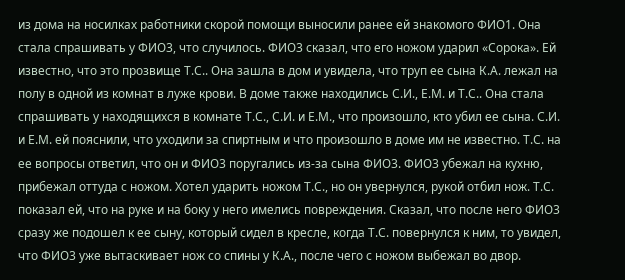из дома на носилках работники скорой помощи выносили ранее ей знакомого ФИО1. Она стала спрашивать у ФИО3, что случилось. ФИО3 сказал, что его ножом ударил «Сорока». Ей известно, что это прозвище Т.С.. Она зашла в дом и увидела, что труп ее сына К.А. лежал на полу в одной из комнат в луже крови. В доме также находились С.И., Е.М. и Т.С.. Она стала спрашивать у находящихся в комнате Т.С., С.И. и Е.М., что произошло, кто убил ее сына. С.И. и Е.М. ей пояснили, что уходили за спиртным и что произошло в доме им не известно. Т.С. на ее вопросы ответил, что он и ФИО3 поругались из-за сына ФИО3. ФИО3 убежал на кухню, прибежал оттуда с ножом. Хотел ударить ножом Т.С., но он увернулся, рукой отбил нож. Т.С. показал ей, что на руке и на боку у него имелись повреждения. Сказал, что после него ФИО3 сразу же подошел к ее сыну, который сидел в кресле, когда Т.С. повернулся к ним, то увидел, что ФИО3 уже вытаскивает нож со спины у К.А., после чего с ножом выбежал во двор.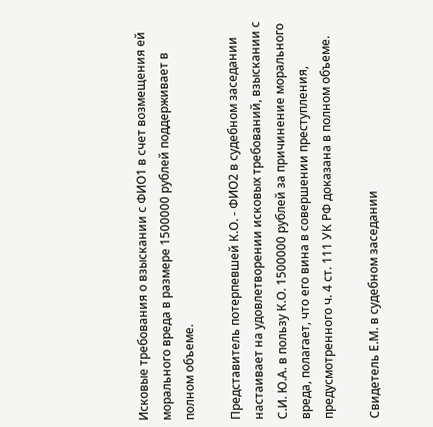Исковые требования о взыскании с ФИО1 в счет возмещения ей морального вреда в размере 1500000 рублей поддерживает в полном объеме.

Представитель потерпевшей К.О. - ФИО2 в судебном заседании настаивает на удовлетворении исковых требований, взыскании с С.И. Ю.А. в пользу К.О. 1500000 рублей за причинение морального вреда, полагает, что его вина в совершении преступления, предусмотренного ч. 4 ст. 111 УК РФ доказана в полном объеме.

Свидетель Е.М. в судебном заседании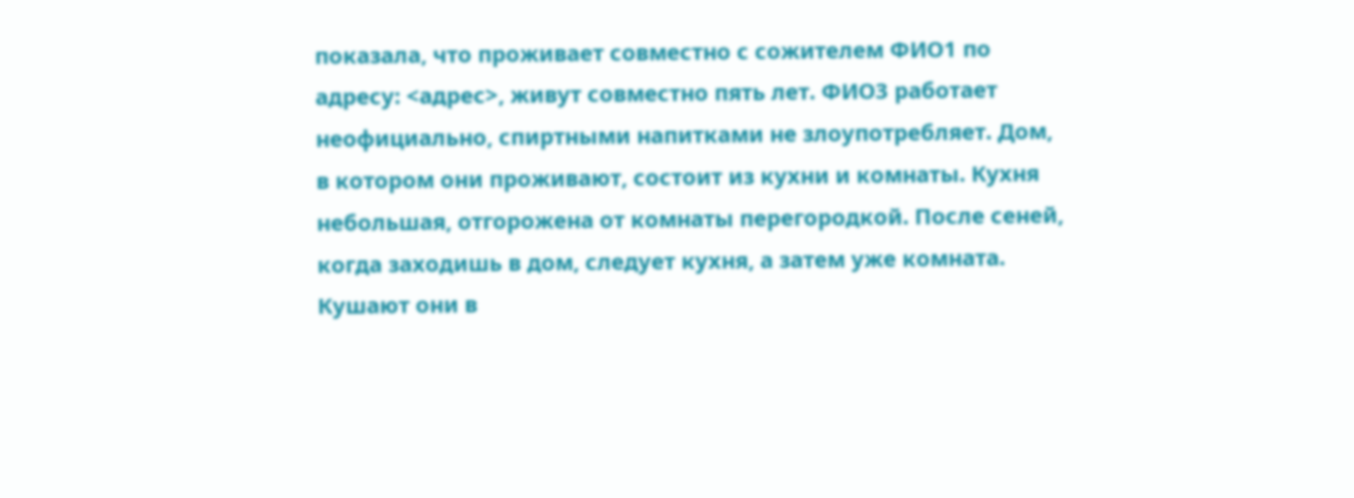показала, что проживает совместно с сожителем ФИО1 по адресу: <адрес>, живут совместно пять лет. ФИО3 работает неофициально, спиртными напитками не злоупотребляет. Дом, в котором они проживают, состоит из кухни и комнаты. Кухня небольшая, отгорожена от комнаты перегородкой. После сеней, когда заходишь в дом, следует кухня, а затем уже комната. Кушают они в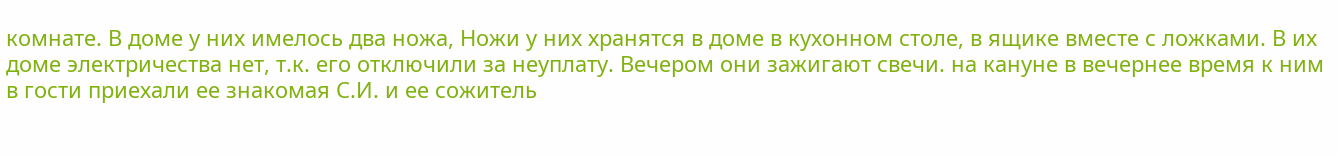комнате. В доме у них имелось два ножа, Ножи у них хранятся в доме в кухонном столе, в ящике вместе с ложками. В их доме электричества нет, т.к. его отключили за неуплату. Вечером они зажигают свечи. на кануне в вечернее время к ним в гости приехали ее знакомая С.И. и ее сожитель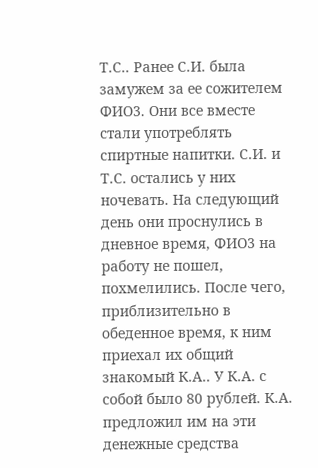Т.С.. Ранее С.И. была замужем за ее сожителем ФИО3. Они все вместе стали употреблять спиртные напитки. С.И. и Т.С. остались у них ночевать. На следующий день они проснулись в дневное время, ФИО3 на работу не пошел, похмелились. После чего, приблизительно в обеденное время, к ним приехал их общий знакомый К.А.. У К.А. с собой было 80 рублей. К.А. предложил им на эти денежные средства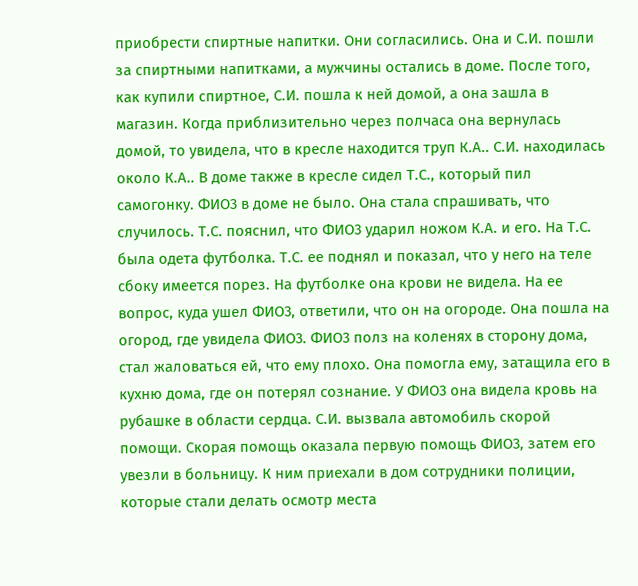приобрести спиртные напитки. Они согласились. Она и С.И. пошли за спиртными напитками, а мужчины остались в доме. После того, как купили спиртное, С.И. пошла к ней домой, а она зашла в магазин. Когда приблизительно через полчаса она вернулась домой, то увидела, что в кресле находится труп К.А.. С.И. находилась около К.А.. В доме также в кресле сидел Т.С., который пил самогонку. ФИО3 в доме не было. Она стала спрашивать, что случилось. Т.С. пояснил, что ФИО3 ударил ножом К.А. и его. На Т.С. была одета футболка. Т.С. ее поднял и показал, что у него на теле сбоку имеется порез. На футболке она крови не видела. На ее вопрос, куда ушел ФИО3, ответили, что он на огороде. Она пошла на огород, где увидела ФИО3. ФИО3 полз на коленях в сторону дома, стал жаловаться ей, что ему плохо. Она помогла ему, затащила его в кухню дома, где он потерял сознание. У ФИО3 она видела кровь на рубашке в области сердца. С.И. вызвала автомобиль скорой помощи. Скорая помощь оказала первую помощь ФИО3, затем его увезли в больницу. К ним приехали в дом сотрудники полиции, которые стали делать осмотр места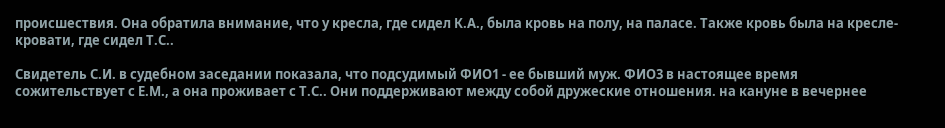происшествия. Она обратила внимание, что у кресла, где сидел К.А., была кровь на полу, на паласе. Также кровь была на кресле-кровати, где сидел Т.С..

Свидетель С.И. в судебном заседании показала, что подсудимый ФИО1 - ее бывший муж. ФИО3 в настоящее время сожительствует с Е.М., а она проживает с Т.С.. Они поддерживают между собой дружеские отношения. на кануне в вечернее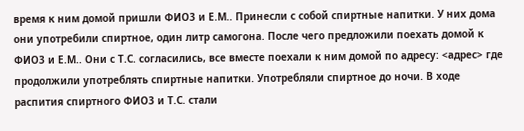время к ним домой пришли ФИО3 и Е.М.. Принесли с собой спиртные напитки. У них дома они употребили спиртное, один литр самогона. После чего предложили поехать домой к ФИО3 и Е.М.. Они с Т.С. согласились, все вместе поехали к ним домой по адресу: <адрес> где продолжили употреблять спиртные напитки. Употребляли спиртное до ночи. В ходе распития спиртного ФИО3 и Т.С. стали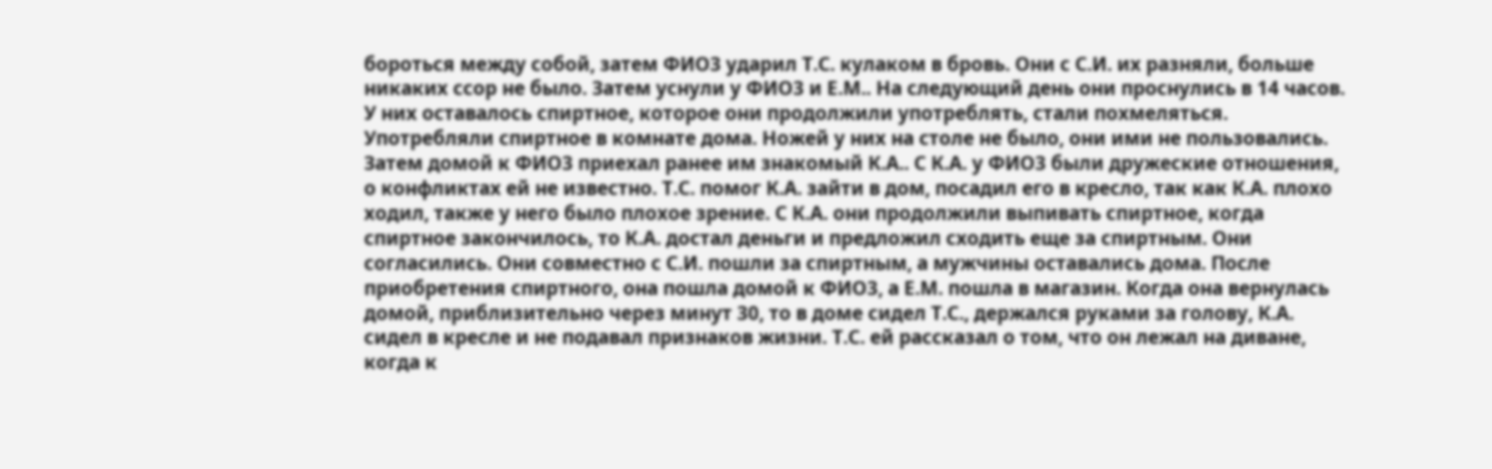бороться между собой, затем ФИО3 ударил Т.С. кулаком в бровь. Они с С.И. их разняли, больше никаких ссор не было. Затем уснули у ФИО3 и Е.М.. На следующий день они проснулись в 14 часов. У них оставалось спиртное, которое они продолжили употреблять, стали похмеляться. Употребляли спиртное в комнате дома. Ножей у них на столе не было, они ими не пользовались. Затем домой к ФИО3 приехал ранее им знакомый К.А.. С К.А. у ФИО3 были дружеские отношения, о конфликтах ей не известно. Т.С. помог К.А. зайти в дом, посадил его в кресло, так как К.А. плохо ходил, также у него было плохое зрение. С К.А. они продолжили выпивать спиртное, когда спиртное закончилось, то К.А. достал деньги и предложил сходить еще за спиртным. Они согласились. Они совместно с С.И. пошли за спиртным, а мужчины оставались дома. После приобретения спиртного, она пошла домой к ФИО3, а Е.М. пошла в магазин. Когда она вернулась домой, приблизительно через минут 30, то в доме сидел Т.С., держался руками за голову, К.А. сидел в кресле и не подавал признаков жизни. Т.С. ей рассказал о том, что он лежал на диване, когда к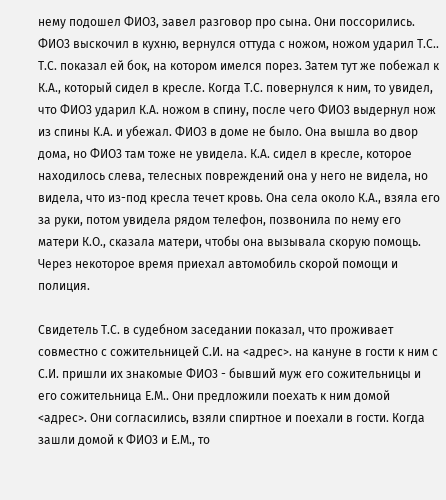нему подошел ФИО3, завел разговор про сына. Они поссорились. ФИО3 выскочил в кухню, вернулся оттуда с ножом, ножом ударил Т.С.. Т.С. показал ей бок, на котором имелся порез. Затем тут же побежал к К.А., который сидел в кресле. Когда Т.С. повернулся к ним, то увидел, что ФИО3 ударил К.А. ножом в спину, после чего ФИО3 выдернул нож из спины К.А. и убежал. ФИО3 в доме не было. Она вышла во двор дома, но ФИО3 там тоже не увидела. К.А. сидел в кресле, которое находилось слева, телесных повреждений она у него не видела, но видела, что из-под кресла течет кровь. Она села около К.А., взяла его за руки, потом увидела рядом телефон, позвонила по нему его матери К.О., сказала матери, чтобы она вызывала скорую помощь. Через некоторое время приехал автомобиль скорой помощи и полиция.

Свидетель Т.С. в судебном заседании показал, что проживает совместно с сожительницей С.И. на <адрес>. на кануне в гости к ним с С.И. пришли их знакомые ФИО3 - бывший муж его сожительницы и его сожительница Е.М.. Они предложили поехать к ним домой <адрес>. Они согласились, взяли спиртное и поехали в гости. Когда зашли домой к ФИО3 и Е.М., то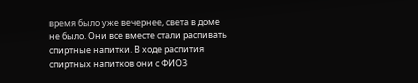время было уже вечернее, света в доме не было. Они все вместе стали распивать спиртные напитки. В ходе распития спиртных напитков они с ФИО3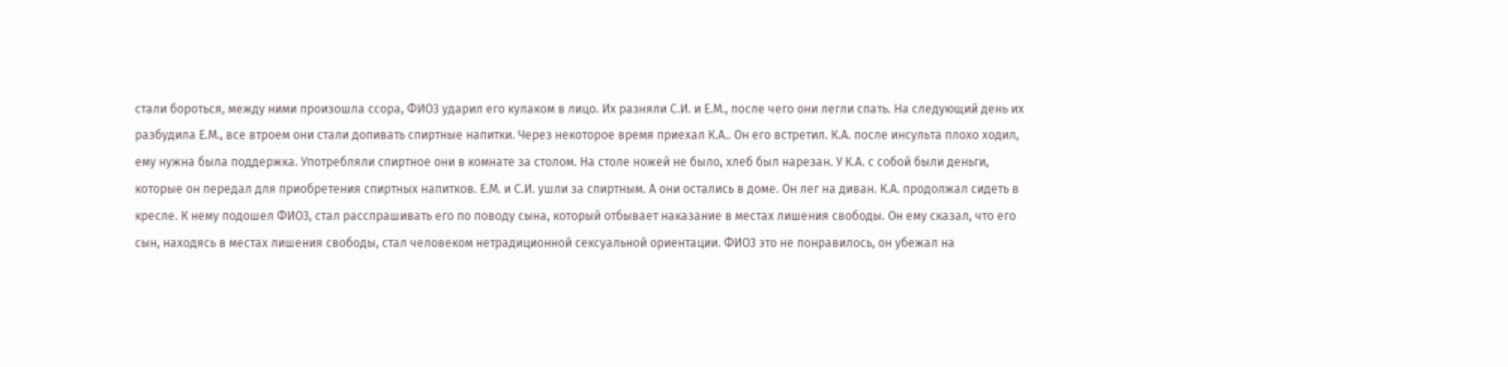стали бороться, между ними произошла ссора, ФИО3 ударил его кулаком в лицо. Их разняли С.И. и Е.М., после чего они легли спать. На следующий день их разбудила Е.М., все втроем они стали допивать спиртные напитки. Через некоторое время приехал К.А.. Он его встретил. К.А. после инсульта плохо ходил, ему нужна была поддержка. Употребляли спиртное они в комнате за столом. На столе ножей не было, хлеб был нарезан. У К.А. с собой были деньги, которые он передал для приобретения спиртных напитков. Е.М. и С.И. ушли за спиртным. А они остались в доме. Он лег на диван. К.А. продолжал сидеть в кресле. К нему подошел ФИО3, стал расспрашивать его по поводу сына, который отбывает наказание в местах лишения свободы. Он ему сказал, что его сын, находясь в местах лишения свободы, стал человеком нетрадиционной сексуальной ориентации. ФИО3 это не понравилось, он убежал на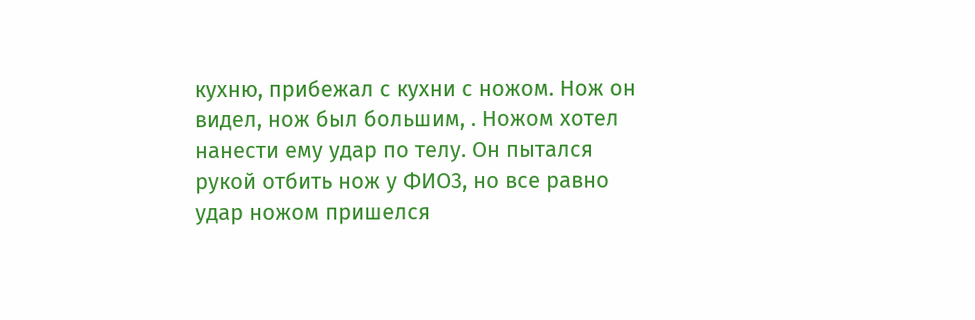кухню, прибежал с кухни с ножом. Нож он видел, нож был большим, . Ножом хотел нанести ему удар по телу. Он пытался рукой отбить нож у ФИО3, но все равно удар ножом пришелся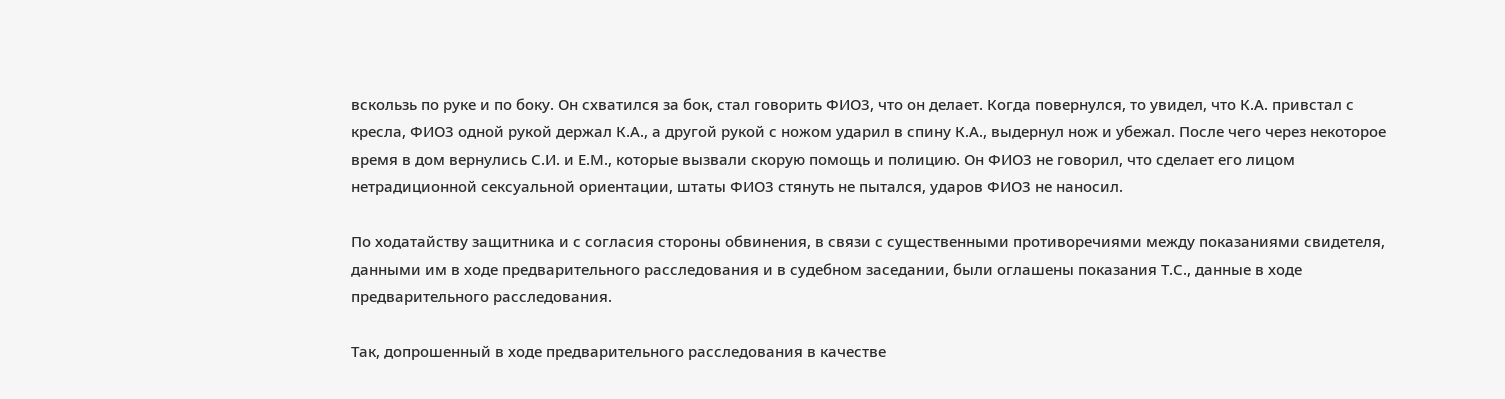вскользь по руке и по боку. Он схватился за бок, стал говорить ФИО3, что он делает. Когда повернулся, то увидел, что К.А. привстал с кресла, ФИО3 одной рукой держал К.А., а другой рукой с ножом ударил в спину К.А., выдернул нож и убежал. После чего через некоторое время в дом вернулись С.И. и Е.М., которые вызвали скорую помощь и полицию. Он ФИО3 не говорил, что сделает его лицом нетрадиционной сексуальной ориентации, штаты ФИО3 стянуть не пытался, ударов ФИО3 не наносил.

По ходатайству защитника и с согласия стороны обвинения, в связи с существенными противоречиями между показаниями свидетеля, данными им в ходе предварительного расследования и в судебном заседании, были оглашены показания Т.С., данные в ходе предварительного расследования.

Так, допрошенный в ходе предварительного расследования в качестве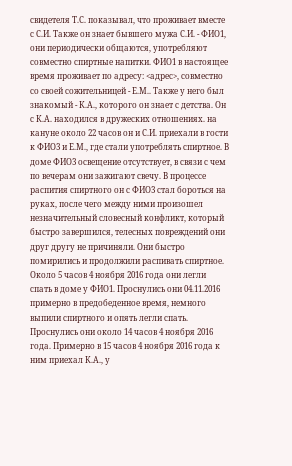свидетеля Т.С. показывал, что проживает вместе с С.И. Также он знает бывшего мужа С.И. - ФИО1, они периодически общаются, употребляют совместно спиртные напитки. ФИО1 в настоящее время проживает по адресу: <адрес>, совместно со своей сожительницей - Е.М.. Также у него был знакомый - К.А., которого он знает с детства. Он с К.А. находился в дружеских отношениях. на кануне около 22 часов он и С.И. приехали в гости к ФИО3 и Е.М., где стали употреблять спиртное. В доме ФИО3 освещение отсутствует, в связи с чем по вечерам они зажигают свечу. В процессе распития спиртного он с ФИО3 стал бороться на руках, после чего между ними произошел незначительный словесный конфликт, который быстро завершился, телесных повреждений они друг другу не причиняли. Они быстро помирились и продолжили распивать спиртное. Около 5 часов 4 ноября 2016 года они легли спать в доме у ФИО1. Проснулись они 04.11.2016 примерно в предобеденное время, немного выпили спиртного и опять легли спать. Проснулись они около 14 часов 4 ноября 2016 года. Примерно в 15 часов 4 ноября 2016 года к ним приехал К.А., у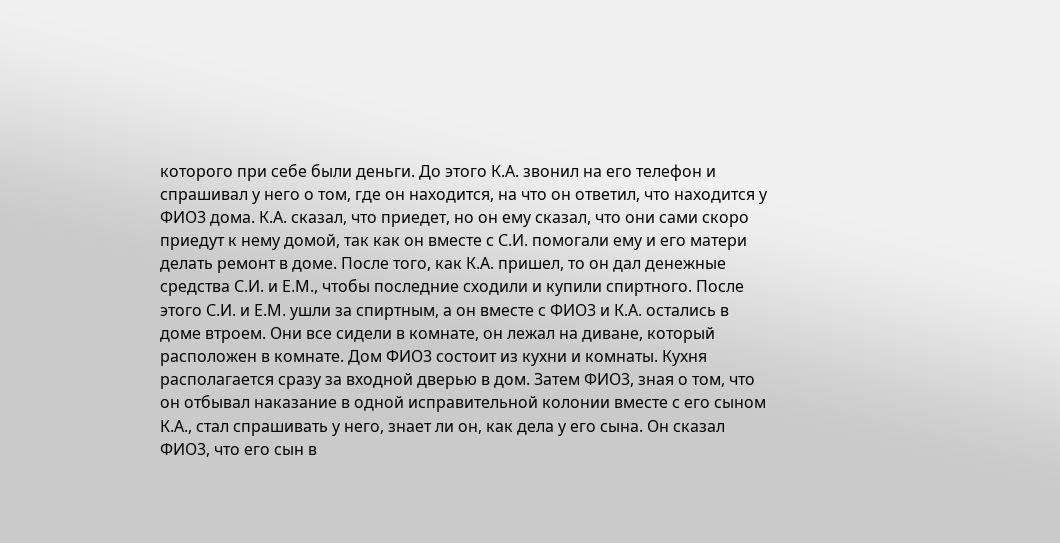которого при себе были деньги. До этого К.А. звонил на его телефон и спрашивал у него о том, где он находится, на что он ответил, что находится у ФИО3 дома. К.А. сказал, что приедет, но он ему сказал, что они сами скоро приедут к нему домой, так как он вместе с С.И. помогали ему и его матери делать ремонт в доме. После того, как К.А. пришел, то он дал денежные средства С.И. и Е.М., чтобы последние сходили и купили спиртного. После этого С.И. и Е.М. ушли за спиртным, а он вместе с ФИО3 и К.А. остались в доме втроем. Они все сидели в комнате, он лежал на диване, который расположен в комнате. Дом ФИО3 состоит из кухни и комнаты. Кухня располагается сразу за входной дверью в дом. Затем ФИО3, зная о том, что он отбывал наказание в одной исправительной колонии вместе с его сыном К.А., стал спрашивать у него, знает ли он, как дела у его сына. Он сказал ФИО3, что его сын в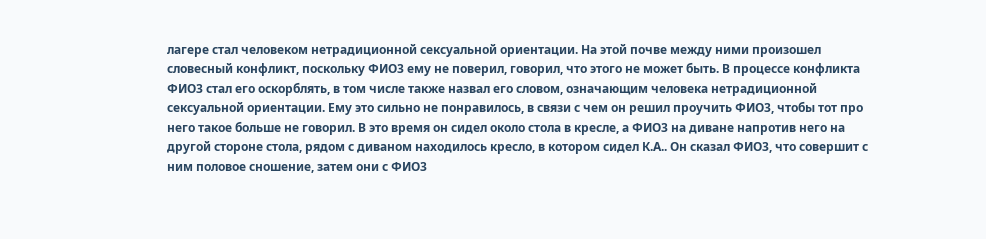лагере стал человеком нетрадиционной сексуальной ориентации. На этой почве между ними произошел словесный конфликт, поскольку ФИО3 ему не поверил, говорил, что этого не может быть. В процессе конфликта ФИО3 стал его оскорблять, в том числе также назвал его словом, означающим человека нетрадиционной сексуальной ориентации. Ему это сильно не понравилось, в связи с чем он решил проучить ФИО3, чтобы тот про него такое больше не говорил. В это время он сидел около стола в кресле, а ФИО3 на диване напротив него на другой стороне стола, рядом с диваном находилось кресло, в котором сидел К.А.. Он сказал ФИО3, что совершит с ним половое сношение, затем они с ФИО3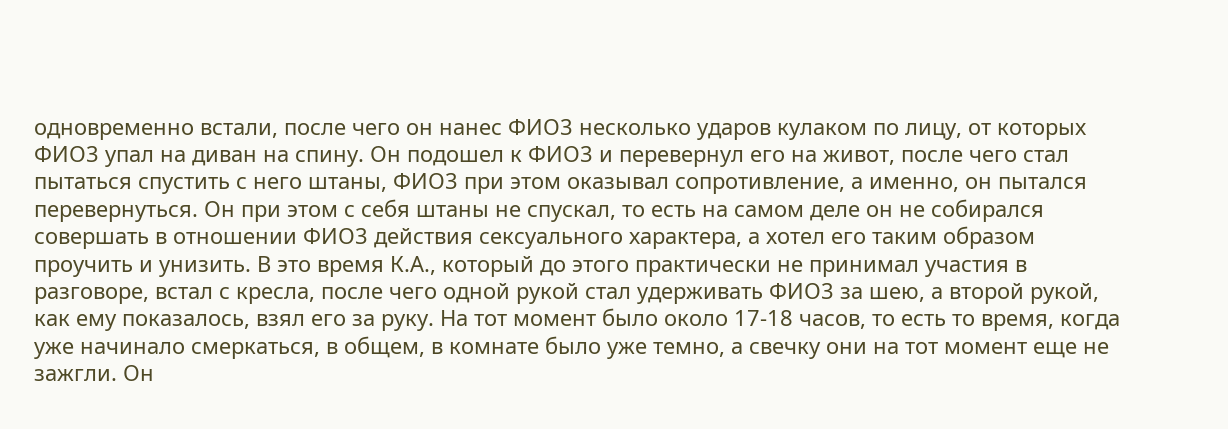одновременно встали, после чего он нанес ФИО3 несколько ударов кулаком по лицу, от которых ФИО3 упал на диван на спину. Он подошел к ФИО3 и перевернул его на живот, после чего стал пытаться спустить с него штаны, ФИО3 при этом оказывал сопротивление, а именно, он пытался перевернуться. Он при этом с себя штаны не спускал, то есть на самом деле он не собирался совершать в отношении ФИО3 действия сексуального характера, а хотел его таким образом проучить и унизить. В это время К.А., который до этого практически не принимал участия в разговоре, встал с кресла, после чего одной рукой стал удерживать ФИО3 за шею, а второй рукой, как ему показалось, взял его за руку. На тот момент было около 17-18 часов, то есть то время, когда уже начинало смеркаться, в общем, в комнате было уже темно, а свечку они на тот момент еще не зажгли. Он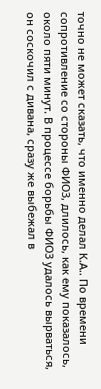точно не может сказать, что именно делал К.А.. По времени сопротивление со стороны ФИО3, длилось, как ему показалось, около пяти минут. В процессе борьбы ФИО3 удалось вырваться, он соскочил с дивана, сразу же выбежал в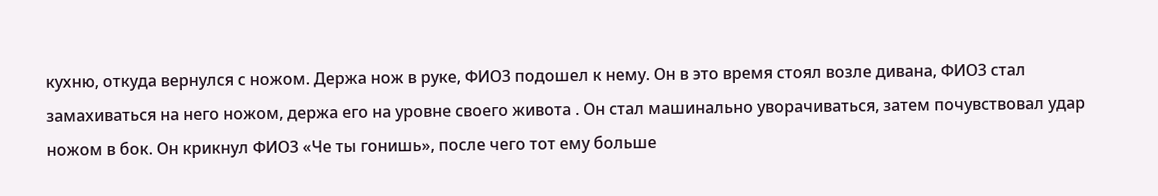кухню, откуда вернулся с ножом. Держа нож в руке, ФИО3 подошел к нему. Он в это время стоял возле дивана, ФИО3 стал замахиваться на него ножом, держа его на уровне своего живота . Он стал машинально уворачиваться, затем почувствовал удар ножом в бок. Он крикнул ФИО3 «Че ты гонишь», после чего тот ему больше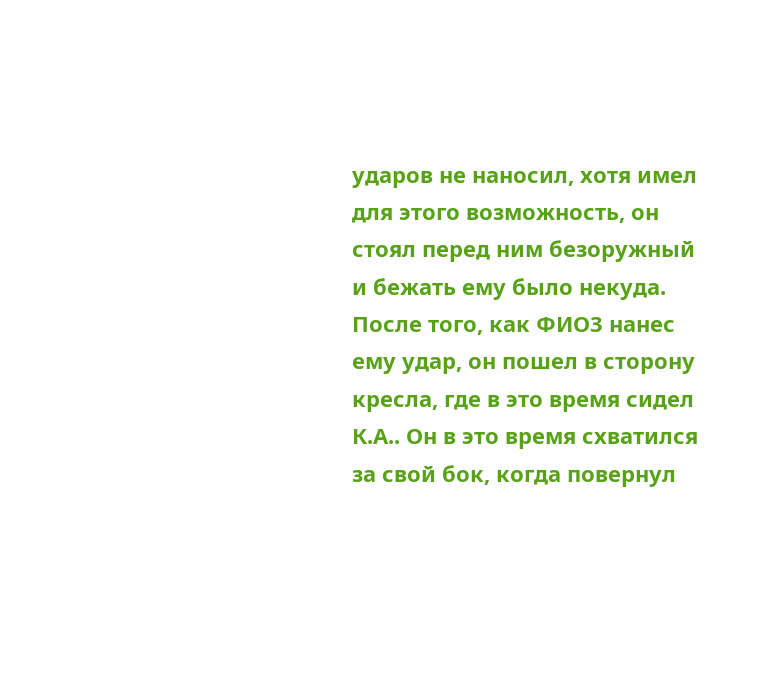ударов не наносил, хотя имел для этого возможность, он стоял перед ним безоружный и бежать ему было некуда. После того, как ФИО3 нанес ему удар, он пошел в сторону кресла, где в это время сидел К.А.. Он в это время схватился за свой бок, когда повернул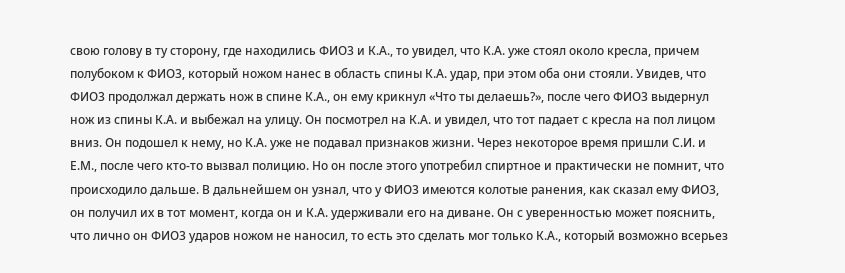свою голову в ту сторону, где находились ФИО3 и К.А., то увидел, что К.А. уже стоял около кресла, причем полубоком к ФИО3, который ножом нанес в область спины К.А. удар, при этом оба они стояли. Увидев, что ФИО3 продолжал держать нож в спине К.А., он ему крикнул «Что ты делаешь?», после чего ФИО3 выдернул нож из спины К.А. и выбежал на улицу. Он посмотрел на К.А. и увидел, что тот падает с кресла на пол лицом вниз. Он подошел к нему, но К.А. уже не подавал признаков жизни. Через некоторое время пришли С.И. и Е.М., после чего кто-то вызвал полицию. Но он после этого употребил спиртное и практически не помнит, что происходило дальше. В дальнейшем он узнал, что у ФИО3 имеются колотые ранения, как сказал ему ФИО3, он получил их в тот момент, когда он и К.А. удерживали его на диване. Он с уверенностью может пояснить, что лично он ФИО3 ударов ножом не наносил, то есть это сделать мог только К.А., который возможно всерьез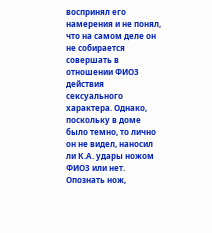воспринял его намерения и не понял, что на самом деле он не собирается совершать в отношении ФИО3 действия сексуального характера. Однако, поскольку в доме было темно, то лично он не видел, наносил ли К.А. удары ножом ФИО3 или нет. Опознать нож,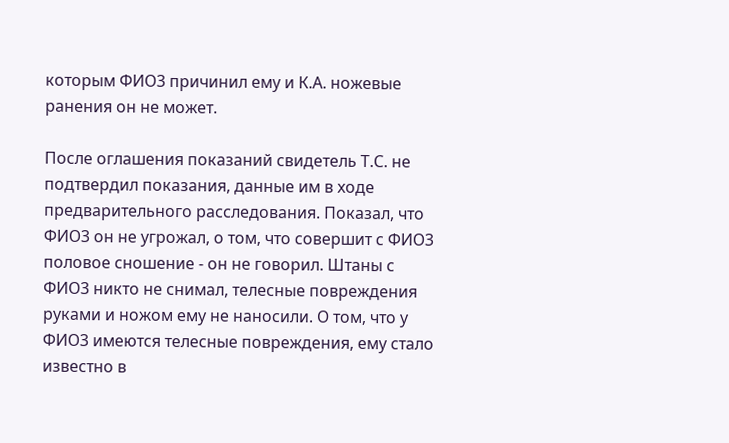которым ФИО3 причинил ему и К.А. ножевые ранения он не может.

После оглашения показаний свидетель Т.С. не подтвердил показания, данные им в ходе предварительного расследования. Показал, что ФИО3 он не угрожал, о том, что совершит с ФИО3 половое сношение - он не говорил. Штаны с ФИО3 никто не снимал, телесные повреждения руками и ножом ему не наносили. О том, что у ФИО3 имеются телесные повреждения, ему стало известно в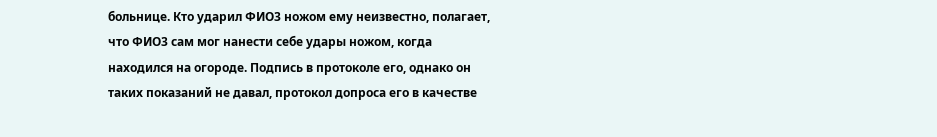больнице. Кто ударил ФИО3 ножом ему неизвестно, полагает, что ФИО3 сам мог нанести себе удары ножом, когда находился на огороде. Подпись в протоколе его, однако он таких показаний не давал, протокол допроса его в качестве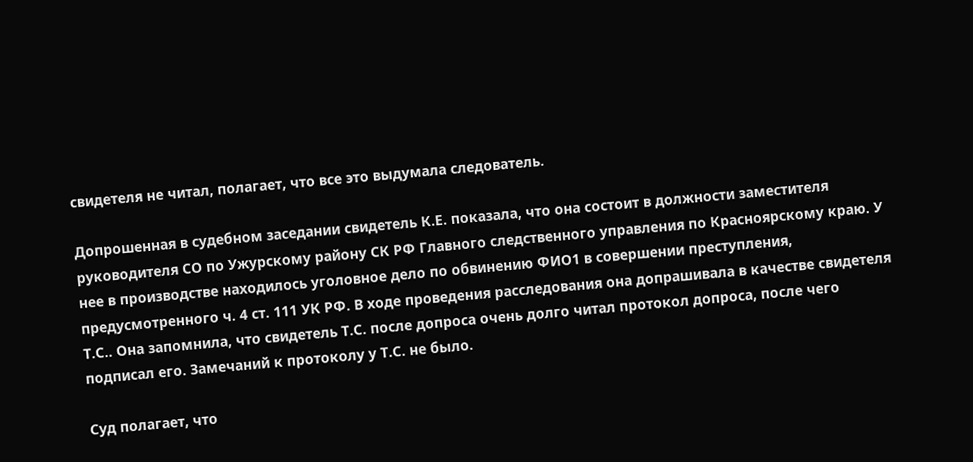свидетеля не читал, полагает, что все это выдумала следователь.

Допрошенная в судебном заседании свидетель К.Е. показала, что она состоит в должности заместителя руководителя СО по Ужурскому району СК РФ Главного следственного управления по Красноярскому краю. У нее в производстве находилось уголовное дело по обвинению ФИО1 в совершении преступления, предусмотренного ч. 4 ст. 111 УК РФ. В ходе проведения расследования она допрашивала в качестве свидетеля Т.С.. Она запомнила, что свидетель Т.С. после допроса очень долго читал протокол допроса, после чего подписал его. Замечаний к протоколу у Т.С. не было.

Суд полагает, что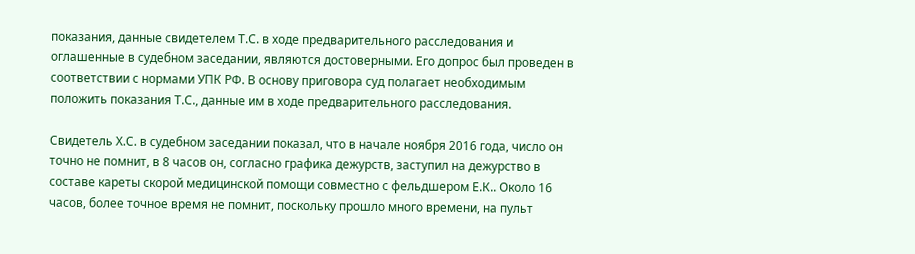показания, данные свидетелем Т.С. в ходе предварительного расследования и оглашенные в судебном заседании, являются достоверными. Его допрос был проведен в соответствии с нормами УПК РФ. В основу приговора суд полагает необходимым положить показания Т.С., данные им в ходе предварительного расследования.

Свидетель Х.С. в судебном заседании показал, что в начале ноября 2016 года, число он точно не помнит, в 8 часов он, согласно графика дежурств, заступил на дежурство в составе кареты скорой медицинской помощи совместно с фельдшером Е.К.. Около 16 часов, более точное время не помнит, поскольку прошло много времени, на пульт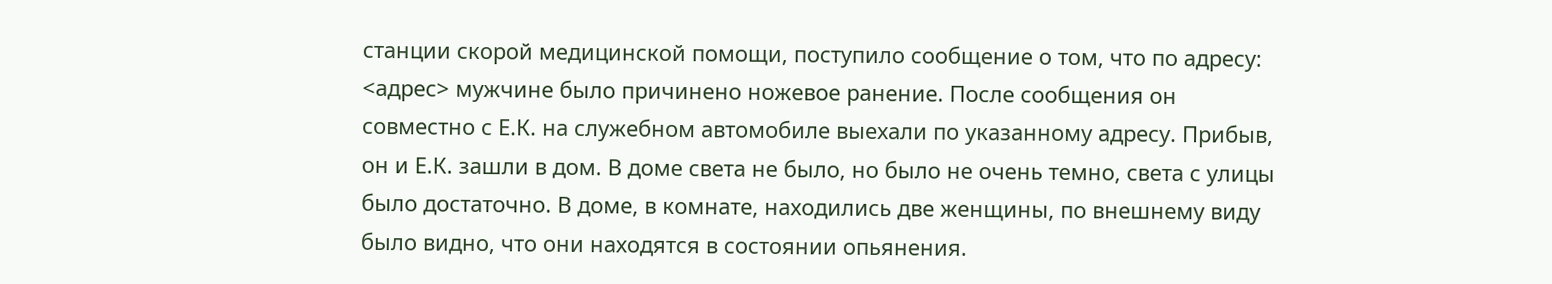станции скорой медицинской помощи, поступило сообщение о том, что по адресу: <адрес> мужчине было причинено ножевое ранение. После сообщения он совместно с Е.К. на служебном автомобиле выехали по указанному адресу. Прибыв, он и Е.К. зашли в дом. В доме света не было, но было не очень темно, света с улицы было достаточно. В доме, в комнате, находились две женщины, по внешнему виду было видно, что они находятся в состоянии опьянения.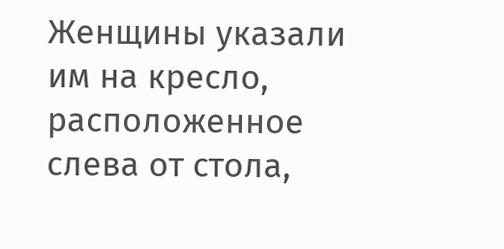Женщины указали им на кресло, расположенное слева от стола,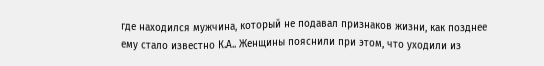где находился мужчина, который не подавал признаков жизни, как позднее ему стало известно К.А.. Женщины пояснили при этом, что уходили из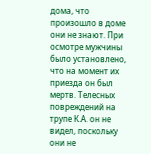дома, что произошло в доме они не знают. При осмотре мужчины было установлено, что на момент их приезда он был мертв. Телесных повреждений на трупе К.А. он не видел, поскольку они не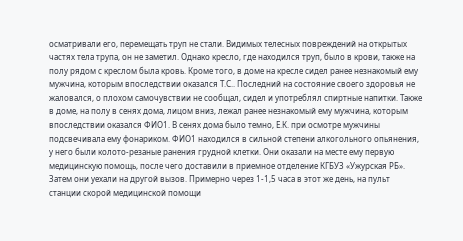осматривали его, перемещать труп не стали. Видимых телесных повреждений на открытых частях тела трупа, он не заметил. Однако кресло, где находился труп, было в крови, также на полу рядом с креслом была кровь. Кроме того, в доме на кресле сидел ранее незнакомый ему мужчина, которым впоследствии оказался Т.С.. Последний на состояние своего здоровья не жаловался, о плохом самочувствии не сообщал, сидел и употреблял спиртные напитки. Также в доме, на полу в сенях дома, лицом вниз, лежал ранее незнакомый ему мужчина, которым впоследствии оказался ФИО1. В сенях дома было темно, Е.К. при осмотре мужчины подсвечивала ему фонариком. ФИО1 находился в сильной степени алкогольного опьянения, у него были колото-резаные ранения грудной клетки. Они оказали на месте ему первую медицинскую помощь, после чего доставили в приемное отделение КГБУЗ «Ужурская РБ». Затем они уехали на другой вызов. Примерно через 1-1,5 часа в этот же день, на пульт станции скорой медицинской помощи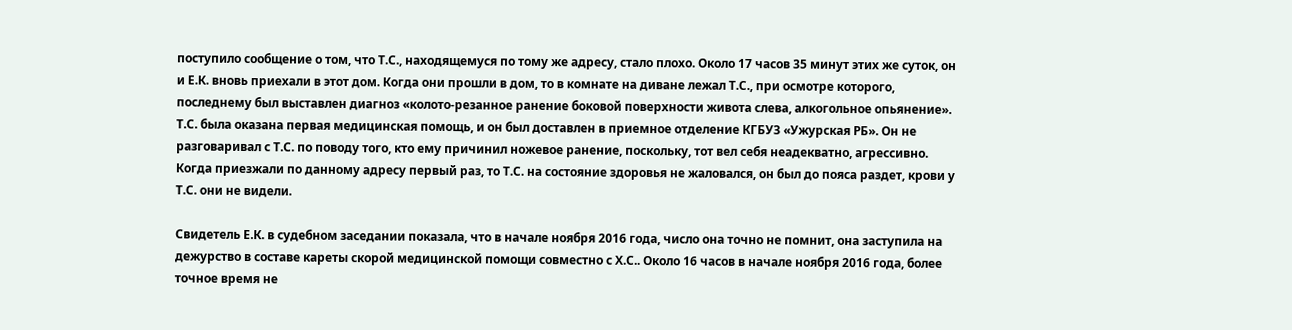поступило сообщение о том, что Т.С., находящемуся по тому же адресу, стало плохо. Около 17 часов 35 минут этих же суток, он и Е.К. вновь приехали в этот дом. Когда они прошли в дом, то в комнате на диване лежал Т.С., при осмотре которого, последнему был выставлен диагноз «колото-резанное ранение боковой поверхности живота слева, алкогольное опьянение». Т.С. была оказана первая медицинская помощь, и он был доставлен в приемное отделение КГБУЗ «Ужурская РБ». Он не разговаривал с Т.С. по поводу того, кто ему причинил ножевое ранение, поскольку, тот вел себя неадекватно, агрессивно. Когда приезжали по данному адресу первый раз, то Т.С. на состояние здоровья не жаловался, он был до пояса раздет, крови у Т.С. они не видели.

Свидетель Е.К. в судебном заседании показала, что в начале ноября 2016 года, число она точно не помнит, она заступила на дежурство в составе кареты скорой медицинской помощи совместно с Х.С.. Около 16 часов в начале ноября 2016 года, более точное время не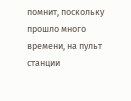помнит, поскольку прошло много времени, на пульт станции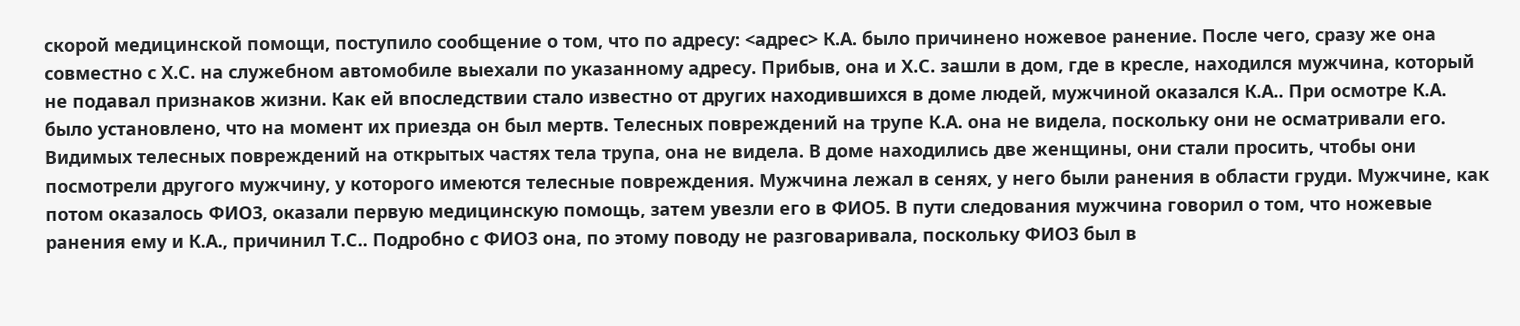скорой медицинской помощи, поступило сообщение о том, что по адресу: <адрес> К.А. было причинено ножевое ранение. После чего, сразу же она совместно с Х.С. на служебном автомобиле выехали по указанному адресу. Прибыв, она и Х.С. зашли в дом, где в кресле, находился мужчина, который не подавал признаков жизни. Как ей впоследствии стало известно от других находившихся в доме людей, мужчиной оказался К.А.. При осмотре К.А. было установлено, что на момент их приезда он был мертв. Телесных повреждений на трупе К.А. она не видела, поскольку они не осматривали его. Видимых телесных повреждений на открытых частях тела трупа, она не видела. В доме находились две женщины, они стали просить, чтобы они посмотрели другого мужчину, у которого имеются телесные повреждения. Мужчина лежал в сенях, у него были ранения в области груди. Мужчине, как потом оказалось ФИО3, оказали первую медицинскую помощь, затем увезли его в ФИО5. В пути следования мужчина говорил о том, что ножевые ранения ему и К.А., причинил Т.С.. Подробно с ФИО3 она, по этому поводу не разговаривала, поскольку ФИО3 был в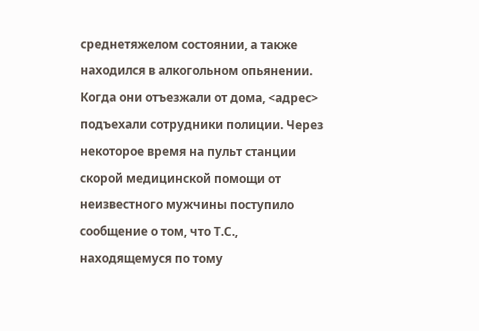среднетяжелом состоянии, а также находился в алкогольном опьянении. Когда они отъезжали от дома, <адрес> подъехали сотрудники полиции. Через некоторое время на пульт станции скорой медицинской помощи от неизвестного мужчины поступило сообщение о том, что Т.С., находящемуся по тому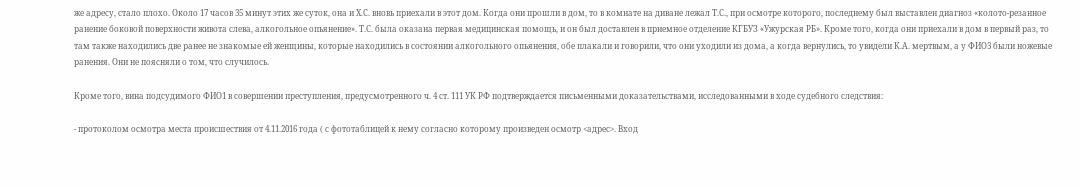же адресу, стало плохо. Около 17 часов 35 минут этих же суток, она и Х.С. вновь приехали в этот дом. Когда они прошли в дом, то в комнате на диване лежал Т.С., при осмотре которого, последнему был выставлен диагноз «колото-резанное ранение боковой поверхности живота слева, алкогольное опьянение». Т.С. была оказана первая медицинская помощь, и он был доставлен в приемное отделение КГБУЗ «Ужурская РБ». Кроме того, когда они приехали в дом в первый раз, то там также находились две ранее не знакомые ей женщины, которые находились в состоянии алкогольного опьянения, обе плакали и говорили, что они уходили из дома, а когда вернулись, то увидели К.А. мертвым, а у ФИО3 были ножевые ранения. Они не поясняли о том, что случилось.

Кроме того, вина подсудимого ФИО1 в совершении преступления, предусмотренного ч. 4 ст. 111 УК РФ подтверждается письменными доказательствами, исследованными в ходе судебного следствия:

- протоколом осмотра места происшествия от 4.11.2016 года ( с фототаблицей к нему согласно которому произведен осмотр <адрес>. Вход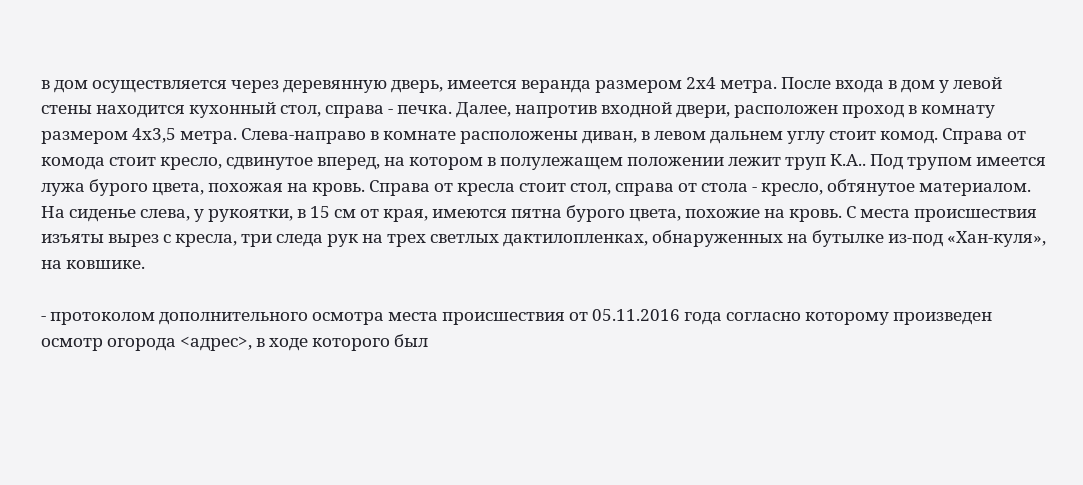в дом осуществляется через деревянную дверь, имеется веранда размером 2х4 метра. После входа в дом у левой стены находится кухонный стол, справа - печка. Далее, напротив входной двери, расположен проход в комнату размером 4х3,5 метра. Слева-направо в комнате расположены диван, в левом дальнем углу стоит комод. Справа от комода стоит кресло, сдвинутое вперед, на котором в полулежащем положении лежит труп К.А.. Под трупом имеется лужа бурого цвета, похожая на кровь. Справа от кресла стоит стол, справа от стола - кресло, обтянутое материалом. На сиденье слева, у рукоятки, в 15 см от края, имеются пятна бурого цвета, похожие на кровь. С места происшествия изъяты вырез с кресла, три следа рук на трех светлых дактилопленках, обнаруженных на бутылке из-под «Хан-куля», на ковшике.

- протоколом дополнительного осмотра места происшествия от 05.11.2016 года согласно которому произведен осмотр огорода <адрес>, в ходе которого был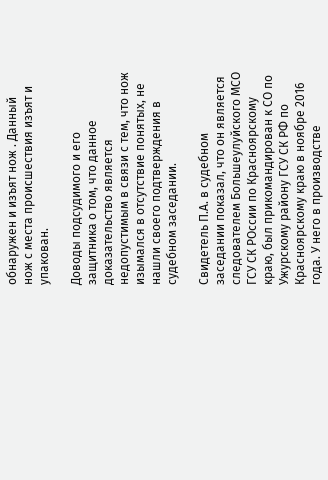обнаружен и изъят нож . Данный нож с места происшествия изъят и упакован.

Доводы подсудимого и его защитника о том, что данное доказательство является недопустимым в связи с тем, что нож изымался в отсутствие понятых, не нашли своего подтверждения в судебном заседании.

Свидетель П.А. в судебном заседании показал, что он является следователем Большеулуйского МСО ГСУ СК РОссии по Красноярскому краю, был прикомандирован к СО по Ужурскому району ГСУ СК РФ по Красноярскому краю в ноябре 2016 года. У него в производстве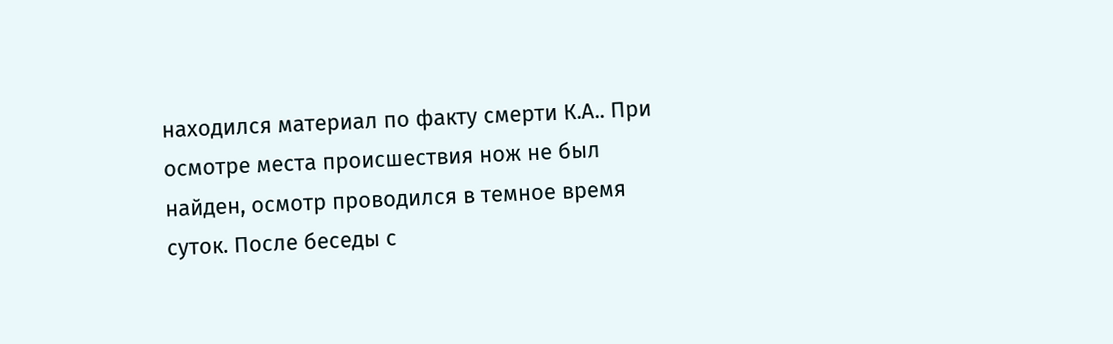находился материал по факту смерти К.А.. При осмотре места происшествия нож не был найден, осмотр проводился в темное время суток. После беседы с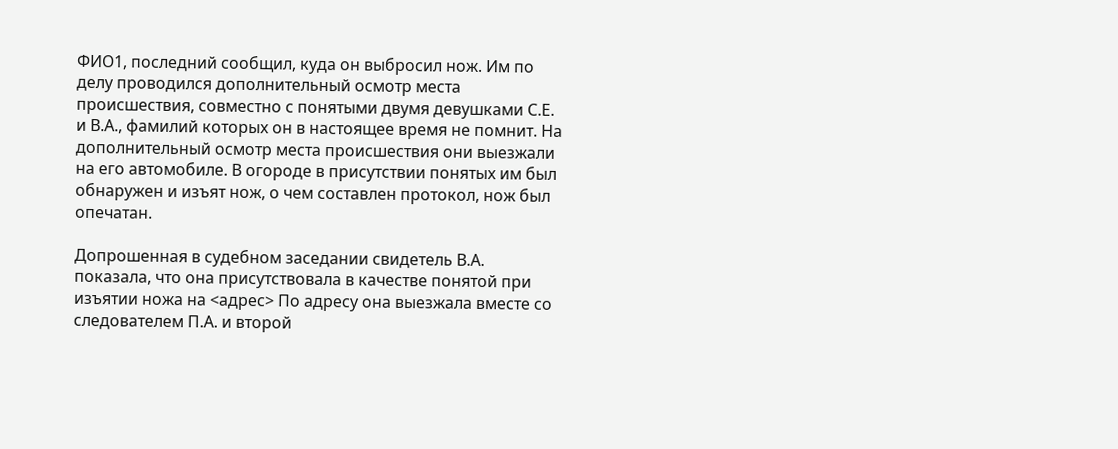ФИО1, последний сообщил, куда он выбросил нож. Им по делу проводился дополнительный осмотр места происшествия, совместно с понятыми двумя девушками С.Е. и В.А., фамилий которых он в настоящее время не помнит. На дополнительный осмотр места происшествия они выезжали на его автомобиле. В огороде в присутствии понятых им был обнаружен и изъят нож, о чем составлен протокол, нож был опечатан.

Допрошенная в судебном заседании свидетель В.А. показала, что она присутствовала в качестве понятой при изъятии ножа на <адрес> По адресу она выезжала вместе со следователем П.А. и второй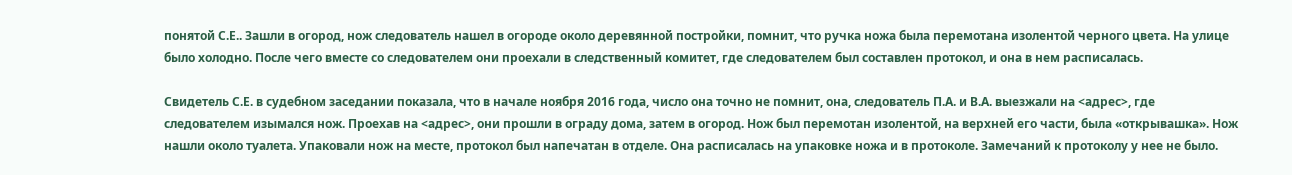понятой С.Е.. Зашли в огород, нож следователь нашел в огороде около деревянной постройки, помнит, что ручка ножа была перемотана изолентой черного цвета. На улице было холодно. После чего вместе со следователем они проехали в следственный комитет, где следователем был составлен протокол, и она в нем расписалась.

Свидетель С.Е. в судебном заседании показала, что в начале ноября 2016 года, число она точно не помнит, она, следователь П.А. и В.А. выезжали на <адрес>, где следователем изымался нож. Проехав на <адрес>, они прошли в ограду дома, затем в огород. Нож был перемотан изолентой, на верхней его части, была «открывашка». Нож нашли около туалета. Упаковали нож на месте, протокол был напечатан в отделе. Она расписалась на упаковке ножа и в протоколе. Замечаний к протоколу у нее не было.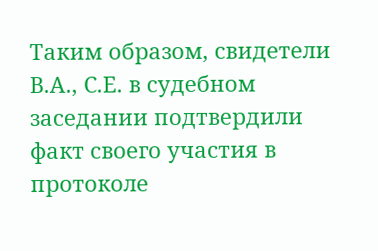Таким образом, свидетели В.А., С.Е. в судебном заседании подтвердили факт своего участия в протоколе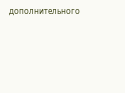дополнительного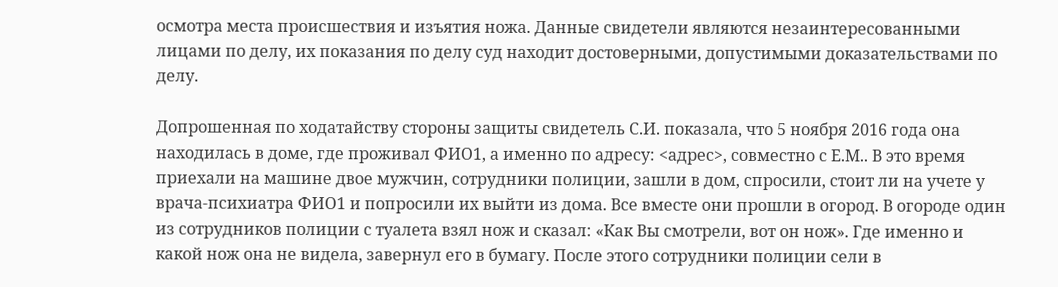осмотра места происшествия и изъятия ножа. Данные свидетели являются незаинтересованными лицами по делу, их показания по делу суд находит достоверными, допустимыми доказательствами по делу.

Допрошенная по ходатайству стороны защиты свидетель С.И. показала, что 5 ноября 2016 года она находилась в доме, где проживал ФИО1, а именно по адресу: <адрес>, совместно с Е.М.. В это время приехали на машине двое мужчин, сотрудники полиции, зашли в дом, спросили, стоит ли на учете у врача-психиатра ФИО1 и попросили их выйти из дома. Все вместе они прошли в огород. В огороде один из сотрудников полиции с туалета взял нож и сказал: «Как Вы смотрели, вот он нож». Где именно и какой нож она не видела, завернул его в бумагу. После этого сотрудники полиции сели в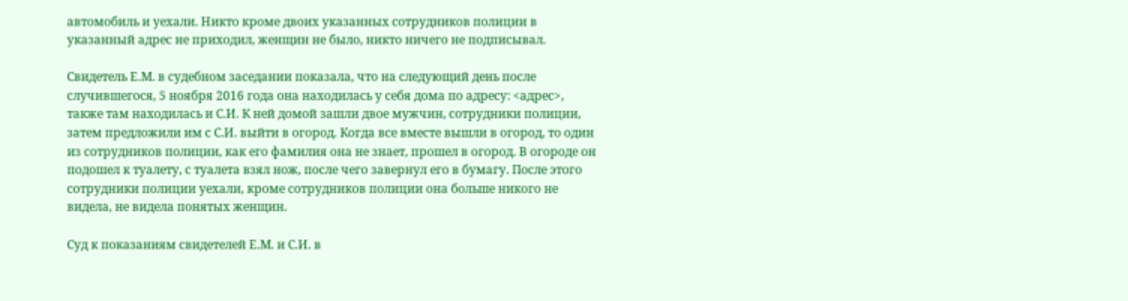автомобиль и уехали. Никто кроме двоих указанных сотрудников полиции в указанный адрес не приходил, женщин не было, никто ничего не подписывал.

Свидетель Е.М. в судебном заседании показала, что на следующий день после случившегося, 5 ноября 2016 года она находилась у себя дома по адресу: <адрес>, также там находилась и С.И. К ней домой зашли двое мужчин, сотрудники полиции, затем предложили им с С.И. выйти в огород. Когда все вместе вышли в огород, то один из сотрудников полиции, как его фамилия она не знает, прошел в огород. В огороде он подошел к туалету, с туалета взял нож, после чего завернул его в бумагу. После этого сотрудники полиции уехали, кроме сотрудников полиции она больше никого не видела, не видела понятых женщин.

Суд к показаниям свидетелей Е.М. и С.И. в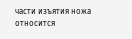части изъятия ножа относится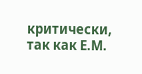критически, так как Е.М.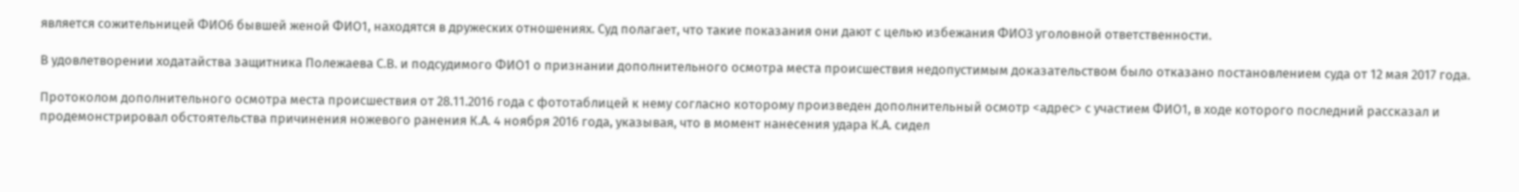является сожительницей ФИО6 бывшей женой ФИО1, находятся в дружеских отношениях. Суд полагает, что такие показания они дают с целью избежания ФИО3 уголовной ответственности.

В удовлетворении ходатайства защитника Полежаева С.В. и подсудимого ФИО1 о признании дополнительного осмотра места происшествия недопустимым доказательством было отказано постановлением суда от 12 мая 2017 года.

Протоколом дополнительного осмотра места происшествия от 28.11.2016 года с фототаблицей к нему согласно которому произведен дополнительный осмотр <адрес> с участием ФИО1, в ходе которого последний рассказал и продемонстрировал обстоятельства причинения ножевого ранения К.А. 4 ноября 2016 года, указывая, что в момент нанесения удара К.А. сидел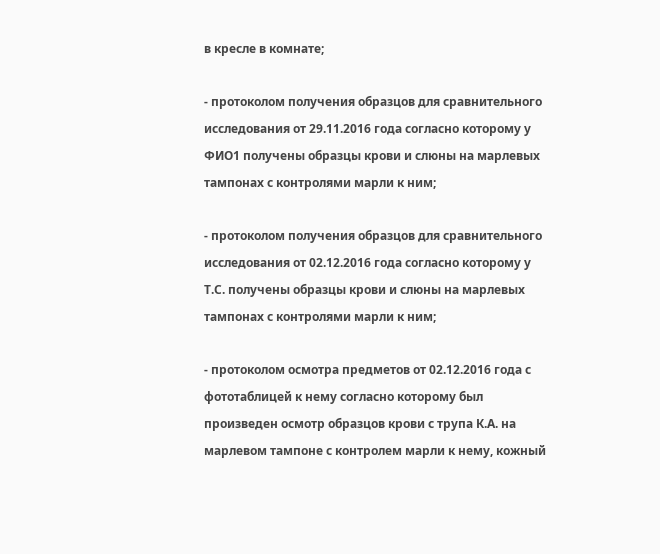в кресле в комнате;

- протоколом получения образцов для сравнительного исследования от 29.11.2016 года согласно которому у ФИО1 получены образцы крови и слюны на марлевых тампонах с контролями марли к ним;

- протоколом получения образцов для сравнительного исследования от 02.12.2016 года согласно которому у Т.С. получены образцы крови и слюны на марлевых тампонах с контролями марли к ним;

- протоколом осмотра предметов от 02.12.2016 года с фототаблицей к нему согласно которому был произведен осмотр образцов крови с трупа К.А. на марлевом тампоне с контролем марли к нему, кожный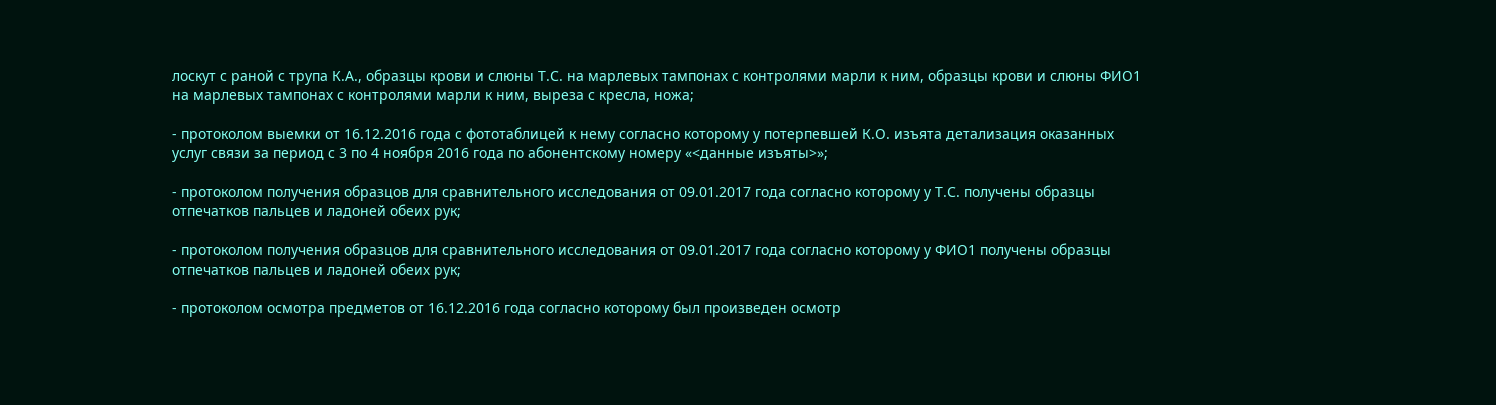лоскут с раной с трупа К.А., образцы крови и слюны Т.С. на марлевых тампонах с контролями марли к ним, образцы крови и слюны ФИО1 на марлевых тампонах с контролями марли к ним, выреза с кресла, ножа;

- протоколом выемки от 16.12.2016 года с фототаблицей к нему согласно которому у потерпевшей К.О. изъята детализация оказанных услуг связи за период с 3 по 4 ноября 2016 года по абонентскому номеру «<данные изъяты>»;

- протоколом получения образцов для сравнительного исследования от 09.01.2017 года согласно которому у Т.С. получены образцы отпечатков пальцев и ладоней обеих рук;

- протоколом получения образцов для сравнительного исследования от 09.01.2017 года согласно которому у ФИО1 получены образцы отпечатков пальцев и ладоней обеих рук;

- протоколом осмотра предметов от 16.12.2016 года согласно которому был произведен осмотр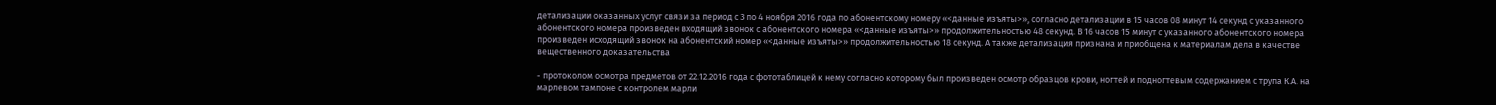детализации оказанных услуг связи за период с 3 по 4 ноября 2016 года по абонентскому номеру «<данные изъяты>», согласно детализации в 15 часов 08 минут 14 секунд с указанного абонентского номера произведен входящий звонок с абонентского номера «<данные изъяты>» продолжительностью 48 секунд. В 16 часов 15 минут с указанного абонентского номера произведен исходящий звонок на абонентский номер «<данные изъяты>» продолжительностью 18 секунд. А также детализация признана и приобщена к материалам дела в качестве вещественного доказательства

- протоколом осмотра предметов от 22.12.2016 года с фототаблицей к нему согласно которому был произведен осмотр образцов крови, ногтей и подногтевым содержанием с трупа К.А. на марлевом тампоне с контролем марли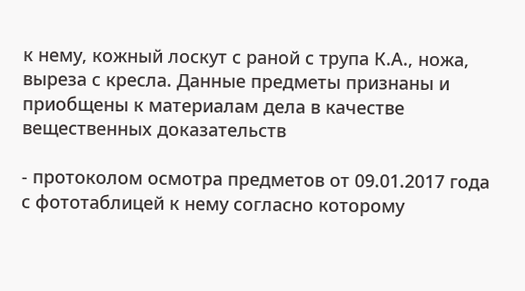к нему, кожный лоскут с раной с трупа К.А., ножа, выреза с кресла. Данные предметы признаны и приобщены к материалам дела в качестве вещественных доказательств

- протоколом осмотра предметов от 09.01.2017 года с фототаблицей к нему согласно которому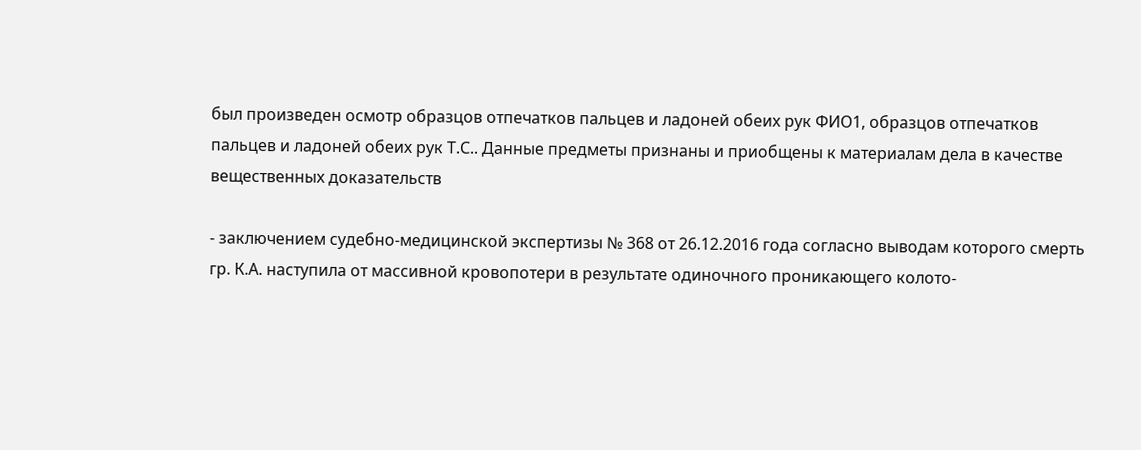был произведен осмотр образцов отпечатков пальцев и ладоней обеих рук ФИО1, образцов отпечатков пальцев и ладоней обеих рук Т.С.. Данные предметы признаны и приобщены к материалам дела в качестве вещественных доказательств

- заключением судебно-медицинской экспертизы № 368 от 26.12.2016 года согласно выводам которого смерть гр. К.А. наступила от массивной кровопотери в результате одиночного проникающего колото-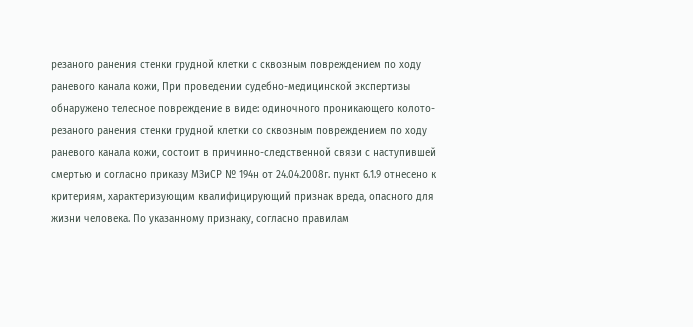резаного ранения стенки грудной клетки с сквозным повреждением по ходу раневого канала кожи, При проведении судебно-медицинской экспертизы обнаружено телесное повреждение в виде: одиночного проникающего колото-резаного ранения стенки грудной клетки со сквозным повреждением по ходу раневого канала кожи, состоит в причинно-следственной связи с наступившей смертью и согласно приказу МЗиСР № 194н от 24.04.2008г. пункт 6.1.9 отнесено к критериям, характеризующим квалифицирующий признак вреда, опасного для жизни человека. По указанному признаку, согласно правилам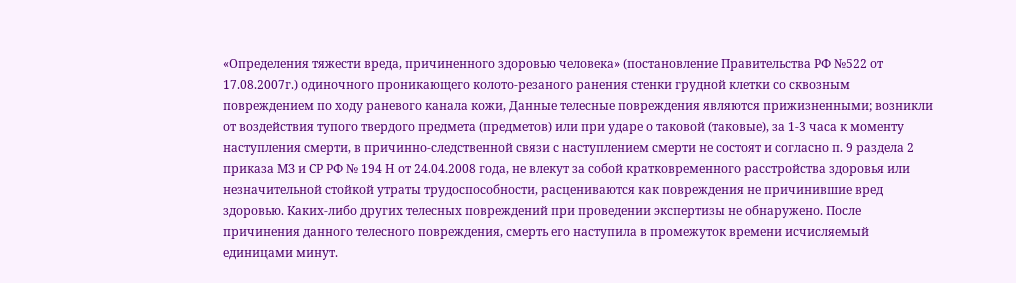«Определения тяжести вреда, причиненного здоровью человека» (постановление Правительства РФ №522 от 17.08.2007г.) одиночного проникающего колото-резаного ранения стенки грудной клетки со сквозным повреждением по ходу раневого канала кожи, Данные телесные повреждения являются прижизненными; возникли от воздействия тупого твердого предмета (предметов) или при ударе о таковой (таковые), за 1-3 часа к моменту наступления смерти, в причинно-следственной связи с наступлением смерти не состоят и согласно п. 9 раздела 2 приказа МЗ и СР РФ № 194 Н от 24.04.2008 года, не влекут за собой кратковременного расстройства здоровья или незначительной стойкой утраты трудоспособности, расцениваются как повреждения не причинившие вред здоровью. Каких-либо других телесных повреждений при проведении экспертизы не обнаружено. После причинения данного телесного повреждения, смерть его наступила в промежуток времени исчисляемый единицами минут.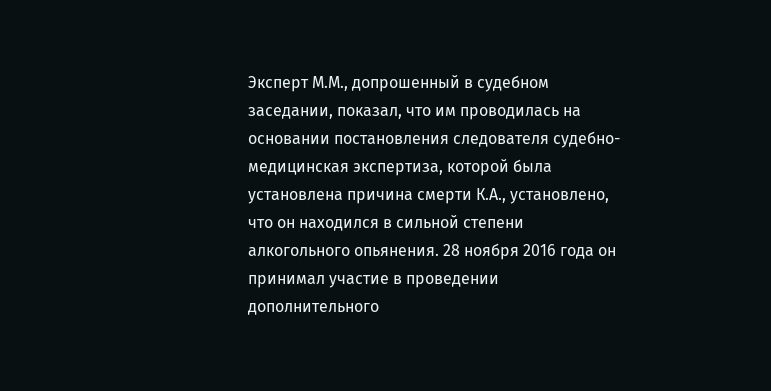Эксперт М.М., допрошенный в судебном заседании, показал, что им проводилась на основании постановления следователя судебно-медицинская экспертиза, которой была установлена причина смерти К.А., установлено, что он находился в сильной степени алкогольного опьянения. 28 ноября 2016 года он принимал участие в проведении дополнительного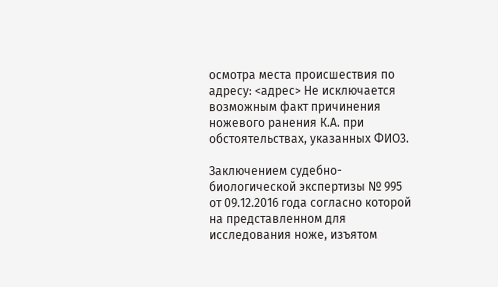осмотра места происшествия по адресу: <адрес> Не исключается возможным факт причинения ножевого ранения К.А. при обстоятельствах, указанных ФИО3.

Заключением судебно-биологической экспертизы № 995 от 09.12.2016 года согласно которой на представленном для исследования ноже, изъятом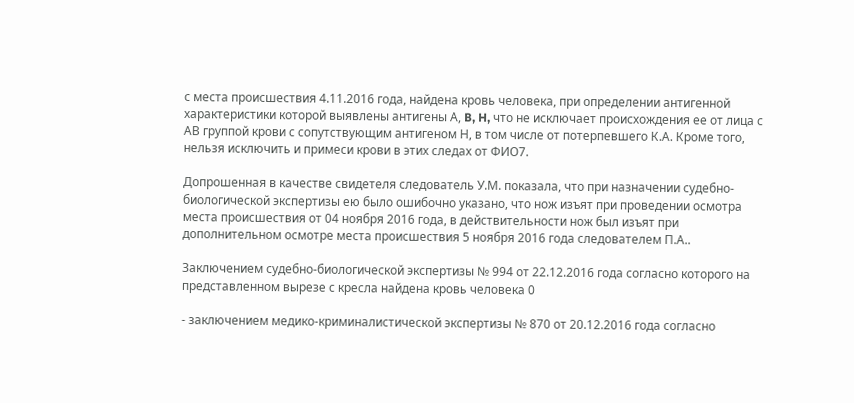с места происшествия 4.11.2016 года, найдена кровь человека, при определении антигенной характеристики которой выявлены антигены А, B, H, что не исключает происхождения ее от лица с АВ группой крови с сопутствующим антигеном Н, в том числе от потерпевшего К.А. Кроме того, нельзя исключить и примеси крови в этих следах от ФИО7.

Допрошенная в качестве свидетеля следователь У.М. показала, что при назначении судебно-биологической экспертизы ею было ошибочно указано, что нож изъят при проведении осмотра места происшествия от 04 ноября 2016 года, в действительности нож был изъят при дополнительном осмотре места происшествия 5 ноября 2016 года следователем П.А..

Заключением судебно-биологической экспертизы № 994 от 22.12.2016 года согласно которого на представленном вырезе с кресла найдена кровь человека 0

- заключением медико-криминалистической экспертизы № 870 от 20.12.2016 года согласно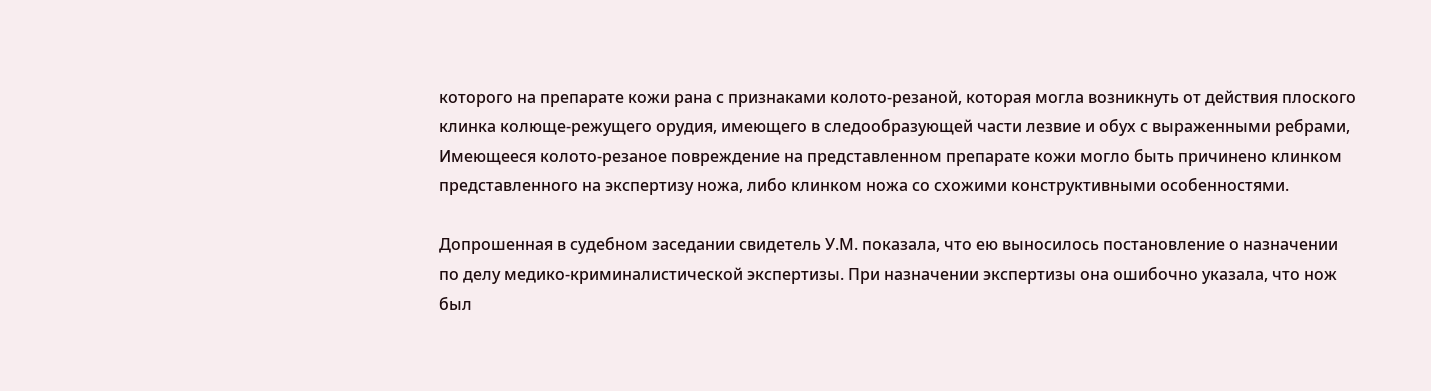которого на препарате кожи рана с признаками колото-резаной, которая могла возникнуть от действия плоского клинка колюще-режущего орудия, имеющего в следообразующей части лезвие и обух с выраженными ребрами, Имеющееся колото-резаное повреждение на представленном препарате кожи могло быть причинено клинком представленного на экспертизу ножа, либо клинком ножа со схожими конструктивными особенностями.

Допрошенная в судебном заседании свидетель У.М. показала, что ею выносилось постановление о назначении по делу медико-криминалистической экспертизы. При назначении экспертизы она ошибочно указала, что нож был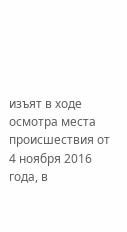изъят в ходе осмотра места происшествия от 4 ноября 2016 года, в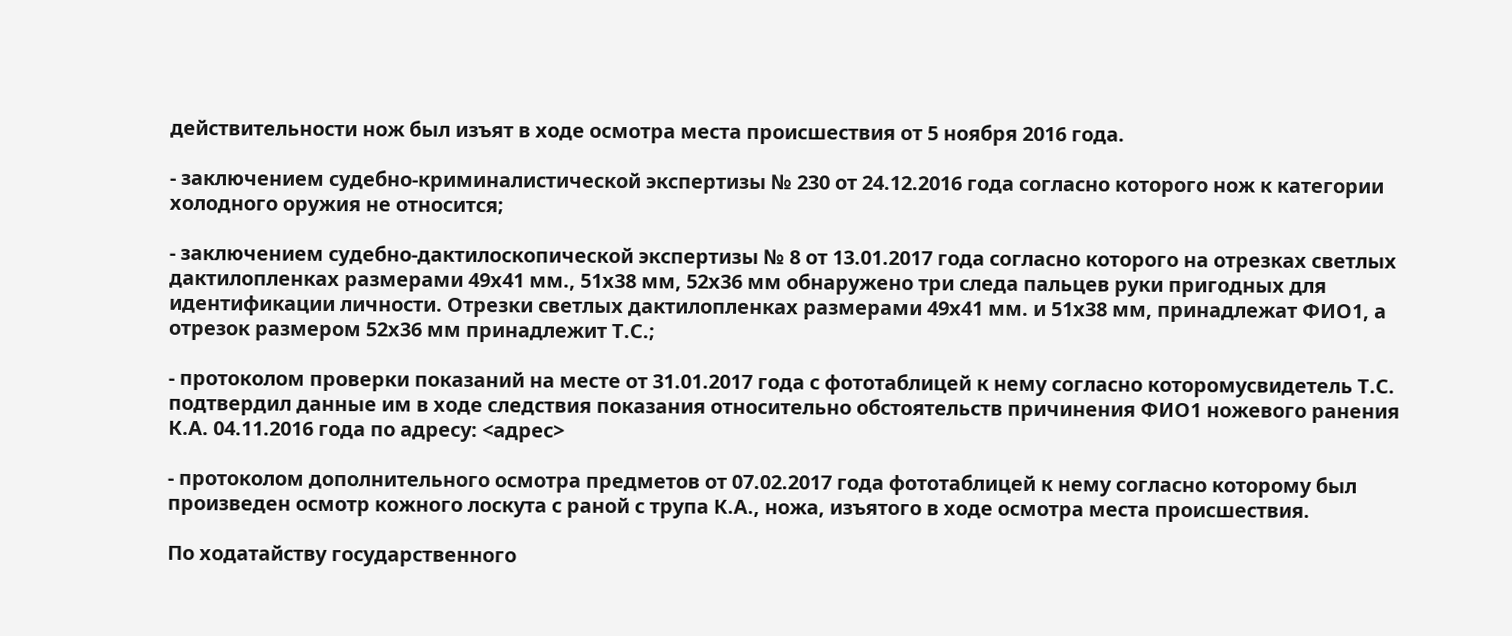действительности нож был изъят в ходе осмотра места происшествия от 5 ноября 2016 года.

- заключением судебно-криминалистической экспертизы № 230 от 24.12.2016 года согласно которого нож к категории холодного оружия не относится;

- заключением судебно-дактилоскопической экспертизы № 8 от 13.01.2017 года согласно которого на отрезках светлых дактилопленках размерами 49х41 мм., 51х38 мм, 52х36 мм обнаружено три следа пальцев руки пригодных для идентификации личности. Отрезки светлых дактилопленках размерами 49х41 мм. и 51х38 мм, принадлежат ФИО1, а отрезок размером 52х36 мм принадлежит Т.С.;

- протоколом проверки показаний на месте от 31.01.2017 года с фототаблицей к нему согласно которомусвидетель Т.С. подтвердил данные им в ходе следствия показания относительно обстоятельств причинения ФИО1 ножевого ранения К.А. 04.11.2016 года по адресу: <адрес>

- протоколом дополнительного осмотра предметов от 07.02.2017 года фототаблицей к нему согласно которому был произведен осмотр кожного лоскута с раной с трупа К.А., ножа, изъятого в ходе осмотра места происшествия.

По ходатайству государственного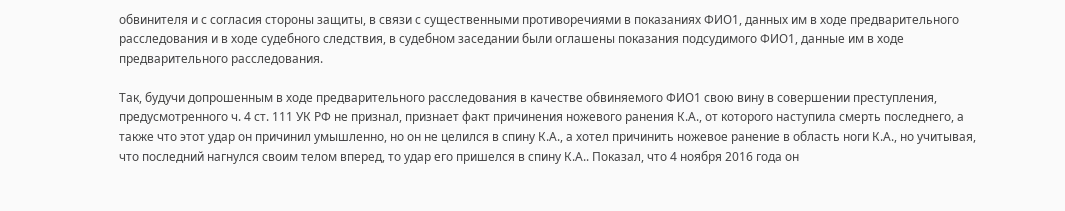обвинителя и с согласия стороны защиты, в связи с существенными противоречиями в показаниях ФИО1, данных им в ходе предварительного расследования и в ходе судебного следствия, в судебном заседании были оглашены показания подсудимого ФИО1, данные им в ходе предварительного расследования.

Так, будучи допрошенным в ходе предварительного расследования в качестве обвиняемого ФИО1 свою вину в совершении преступления, предусмотренного ч. 4 ст. 111 УК РФ не признал, признает факт причинения ножевого ранения К.А., от которого наступила смерть последнего, а также что этот удар он причинил умышленно, но он не целился в спину К.А., а хотел причинить ножевое ранение в область ноги К.А., но учитывая, что последний нагнулся своим телом вперед, то удар его пришелся в спину К.А.. Показал, что 4 ноября 2016 года он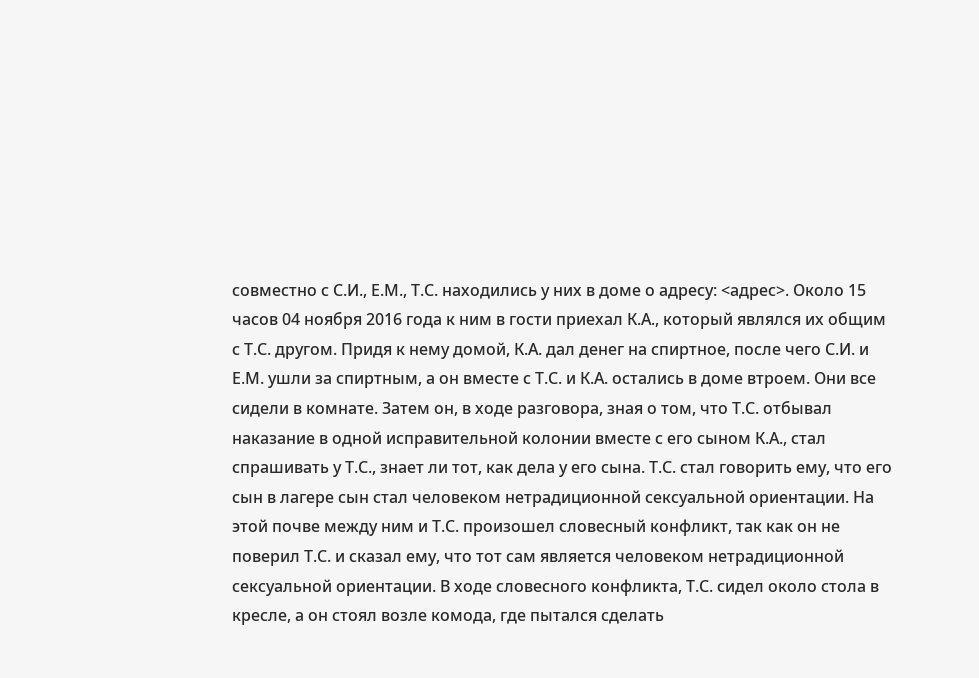совместно с С.И., Е.М., Т.С. находились у них в доме о адресу: <адрес>. Около 15 часов 04 ноября 2016 года к ним в гости приехал К.А., который являлся их общим с Т.С. другом. Придя к нему домой, К.А. дал денег на спиртное, после чего С.И. и Е.М. ушли за спиртным, а он вместе с Т.С. и К.А. остались в доме втроем. Они все сидели в комнате. Затем он, в ходе разговора, зная о том, что Т.С. отбывал наказание в одной исправительной колонии вместе с его сыном К.А., стал спрашивать у Т.С., знает ли тот, как дела у его сына. Т.С. стал говорить ему, что его сын в лагере сын стал человеком нетрадиционной сексуальной ориентации. На этой почве между ним и Т.С. произошел словесный конфликт, так как он не поверил Т.С. и сказал ему, что тот сам является человеком нетрадиционной сексуальной ориентации. В ходе словесного конфликта, Т.С. сидел около стола в кресле, а он стоял возле комода, где пытался сделать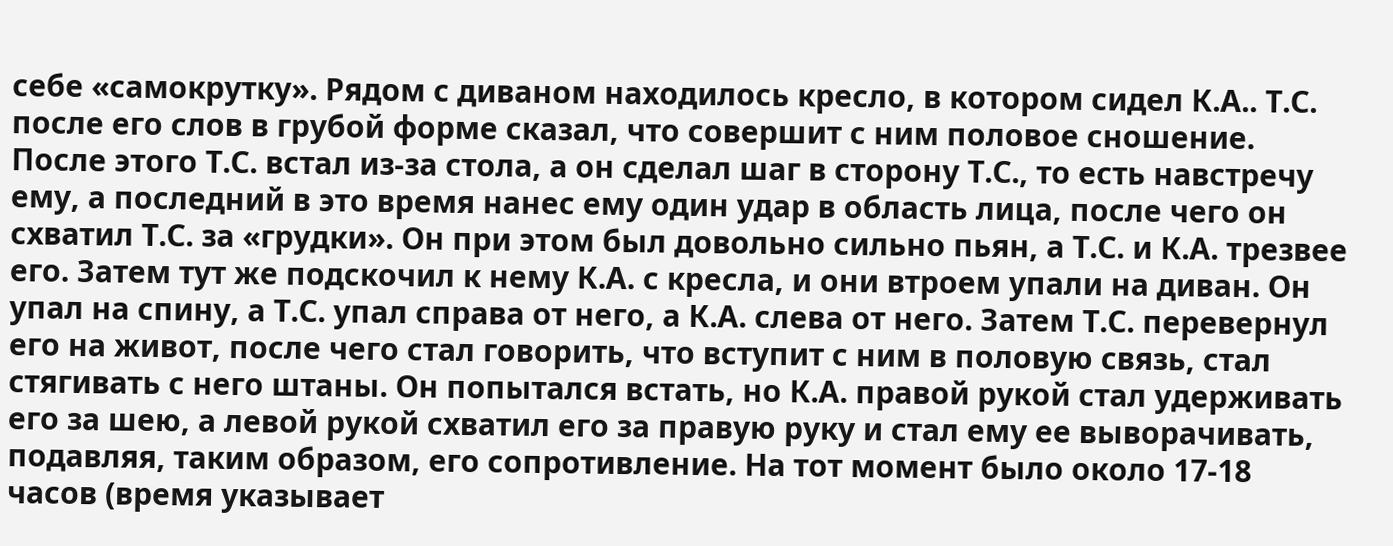себе «самокрутку». Рядом с диваном находилось кресло, в котором сидел К.А.. Т.С. после его слов в грубой форме сказал, что совершит с ним половое сношение. После этого Т.С. встал из-за стола, а он сделал шаг в сторону Т.С., то есть навстречу ему, а последний в это время нанес ему один удар в область лица, после чего он схватил Т.С. за «грудки». Он при этом был довольно сильно пьян, а Т.С. и К.А. трезвее его. Затем тут же подскочил к нему К.А. с кресла, и они втроем упали на диван. Он упал на спину, а Т.С. упал справа от него, а К.А. слева от него. Затем Т.С. перевернул его на живот, после чего стал говорить, что вступит с ним в половую связь, стал стягивать с него штаны. Он попытался встать, но К.А. правой рукой стал удерживать его за шею, а левой рукой схватил его за правую руку и стал ему ее выворачивать, подавляя, таким образом, его сопротивление. На тот момент было около 17-18 часов (время указывает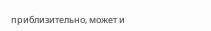приблизительно, может и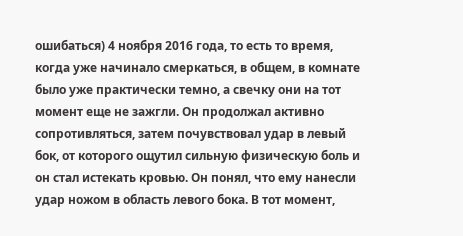ошибаться) 4 ноября 2016 года, то есть то время, когда уже начинало смеркаться, в общем, в комнате было уже практически темно, а свечку они на тот момент еще не зажгли. Он продолжал активно сопротивляться, затем почувствовал удар в левый бок, от которого ощутил сильную физическую боль и он стал истекать кровью. Он понял, что ему нанесли удар ножом в область левого бока. В тот момент,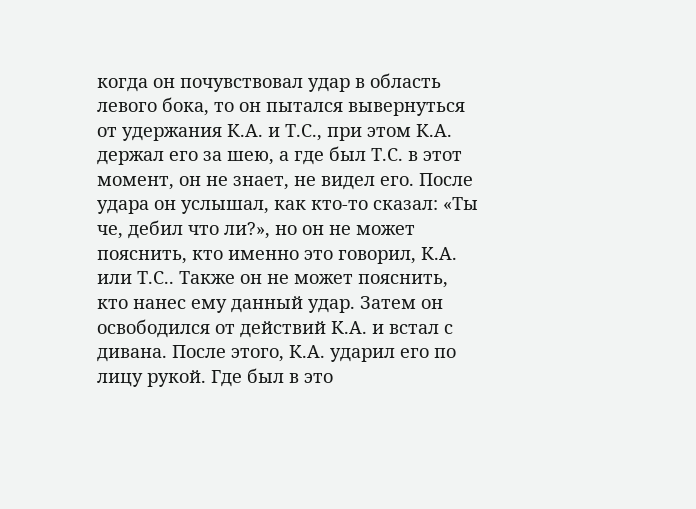когда он почувствовал удар в область левого бока, то он пытался вывернуться от удержания К.А. и Т.С., при этом К.А. держал его за шею, а где был Т.С. в этот момент, он не знает, не видел его. После удара он услышал, как кто-то сказал: «Ты че, дебил что ли?», но он не может пояснить, кто именно это говорил, К.А. или Т.С.. Также он не может пояснить, кто нанес ему данный удар. Затем он освободился от действий К.А. и встал с дивана. После этого, К.А. ударил его по лицу рукой. Где был в это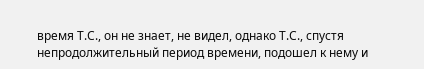время Т.С., он не знает, не видел, однако Т.С., спустя непродолжительный период времени, подошел к нему и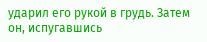ударил его рукой в грудь. Затем он, испугавшись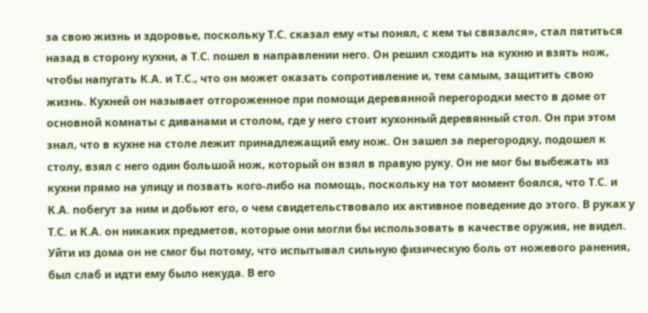за свою жизнь и здоровье, поскольку Т.С. сказал ему «ты понял, с кем ты связался», стал пятиться назад в сторону кухни, а Т.С. пошел в направлении него. Он решил сходить на кухню и взять нож, чтобы напугать К.А. и Т.С., что он может оказать сопротивление и, тем самым, защитить свою жизнь. Кухней он называет отгороженное при помощи деревянной перегородки место в доме от основной комнаты с диванами и столом, где у него стоит кухонный деревянный стол. Он при этом знал, что в кухне на столе лежит принадлежащий ему нож. Он зашел за перегородку, подошел к столу, взял с него один большой нож, который он взял в правую руку. Он не мог бы выбежать из кухни прямо на улицу и позвать кого-либо на помощь, поскольку на тот момент боялся, что Т.С. и К.А. побегут за ним и добьют его, о чем свидетельствовало их активное поведение до этого. В руках у Т.С. и К.А. он никаких предметов, которые они могли бы использовать в качестве оружия, не видел. Уйти из дома он не смог бы потому, что испытывал сильную физическую боль от ножевого ранения, был слаб и идти ему было некуда. В его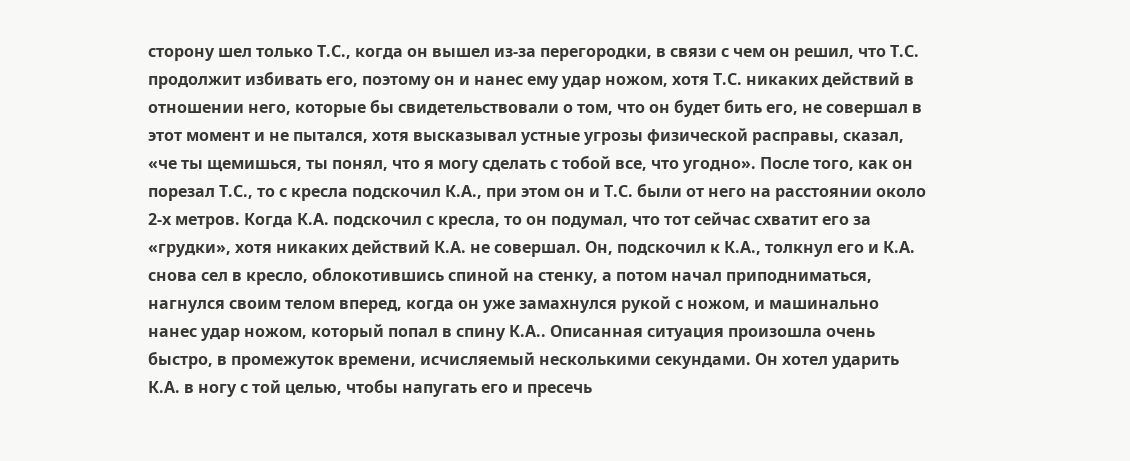сторону шел только Т.С., когда он вышел из-за перегородки, в связи с чем он решил, что Т.С. продолжит избивать его, поэтому он и нанес ему удар ножом, хотя Т.С. никаких действий в отношении него, которые бы свидетельствовали о том, что он будет бить его, не совершал в этот момент и не пытался, хотя высказывал устные угрозы физической расправы, сказал, «че ты щемишься, ты понял, что я могу сделать с тобой все, что угодно». После того, как он порезал Т.С., то с кресла подскочил К.А., при этом он и Т.С. были от него на расстоянии около 2-х метров. Когда К.А. подскочил с кресла, то он подумал, что тот сейчас схватит его за «грудки», хотя никаких действий К.А. не совершал. Он, подскочил к К.А., толкнул его и К.А. снова сел в кресло, облокотившись спиной на стенку, а потом начал приподниматься, нагнулся своим телом вперед, когда он уже замахнулся рукой с ножом, и машинально нанес удар ножом, который попал в спину К.А.. Описанная ситуация произошла очень быстро, в промежуток времени, исчисляемый несколькими секундами. Он хотел ударить К.А. в ногу с той целью, чтобы напугать его и пресечь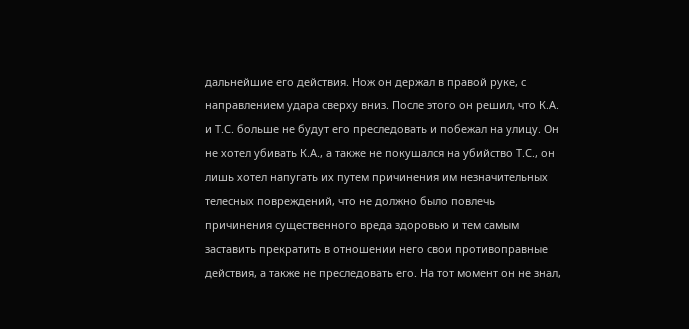дальнейшие его действия. Нож он держал в правой руке, с направлением удара сверху вниз. После этого он решил, что К.А. и Т.С. больше не будут его преследовать и побежал на улицу. Он не хотел убивать К.А., а также не покушался на убийство Т.С., он лишь хотел напугать их путем причинения им незначительных телесных повреждений, что не должно было повлечь причинения существенного вреда здоровью и тем самым заставить прекратить в отношении него свои противоправные действия, а также не преследовать его. На тот момент он не знал,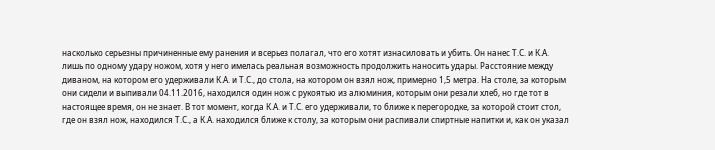насколько серьезны причиненные ему ранения и всерьез полагал, что его хотят изнасиловать и убить. Он нанес Т.С. и К.А. лишь по одному удару ножом, хотя у него имелась реальная возможность продолжить наносить удары. Расстояние между диваном, на котором его удерживали К.А. и Т.С., до стола, на котором он взял нож, примерно 1,5 метра. На столе, за которым они сидели и выпивали 04.11.2016, находился один нож с рукоятью из алюминия, которым они резали хлеб, но где тот в настоящее время, он не знает. В тот момент, когда К.А. и Т.С. его удерживали, то ближе к перегородке, за которой стоит стол, где он взял нож, находился Т.С., а К.А. находился ближе к столу, за которым они распивали спиртные напитки и, как он указал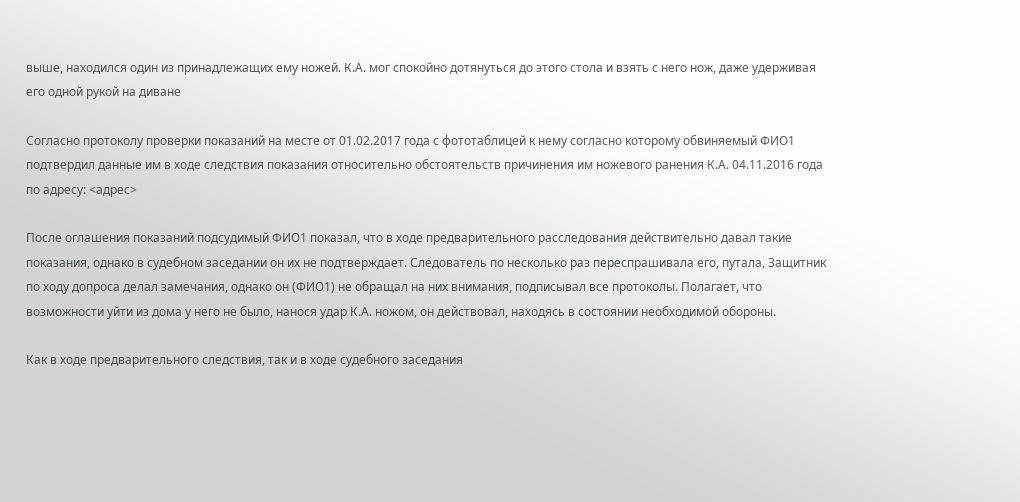выше, находился один из принадлежащих ему ножей. К.А. мог спокойно дотянуться до этого стола и взять с него нож, даже удерживая его одной рукой на диване

Согласно протоколу проверки показаний на месте от 01.02.2017 года с фототаблицей к нему согласно которому обвиняемый ФИО1 подтвердил данные им в ходе следствия показания относительно обстоятельств причинения им ножевого ранения К.А. 04.11.2016 года по адресу: <адрес>

После оглашения показаний подсудимый ФИО1 показал, что в ходе предварительного расследования действительно давал такие показания, однако в судебном заседании он их не подтверждает. Следователь по несколько раз переспрашивала его, путала, Защитник по ходу допроса делал замечания, однако он (ФИО1) не обращал на них внимания, подписывал все протоколы. Полагает, что возможности уйти из дома у него не было, нанося удар К.А. ножом, он действовал, находясь в состоянии необходимой обороны.

Как в ходе предварительного следствия, так и в ходе судебного заседания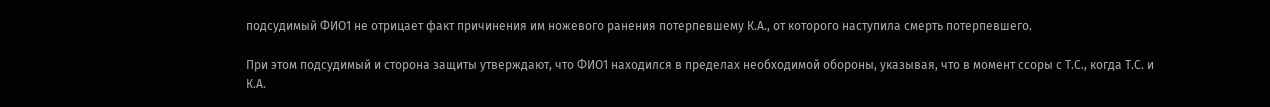подсудимый ФИО1 не отрицает факт причинения им ножевого ранения потерпевшему К.А., от которого наступила смерть потерпевшего.

При этом подсудимый и сторона защиты утверждают, что ФИО1 находился в пределах необходимой обороны, указывая, что в момент ссоры с Т.С., когда Т.С. и К.А.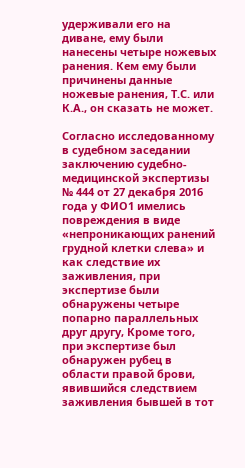удерживали его на диване, ему были нанесены четыре ножевых ранения. Кем ему были причинены данные ножевые ранения, Т.С. или К.А., он сказать не может.

Согласно исследованному в судебном заседании заключению судебно-медицинской экспертизы № 444 от 27 декабря 2016 года у ФИО1 имелись повреждения в виде «непроникающих ранений грудной клетки слева» и как следствие их заживления, при экспертизе были обнаружены четыре попарно параллельных друг другу, Кроме того, при экспертизе был обнаружен рубец в области правой брови, явившийся следствием заживления бывшей в тот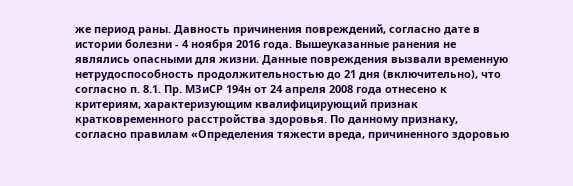же период раны. Давность причинения повреждений, согласно дате в истории болезни - 4 ноября 2016 года. Вышеуказанные ранения не являлись опасными для жизни. Данные повреждения вызвали временную нетрудоспособность продолжительностью до 21 дня (включительно), что согласно п. 8.1. Пр. МЗиСР 194н от 24 апреля 2008 года отнесено к критериям, характеризующим квалифицирующий признак кратковременного расстройства здоровья. По данному признаку, согласно правилам «Определения тяжести вреда, причиненного здоровью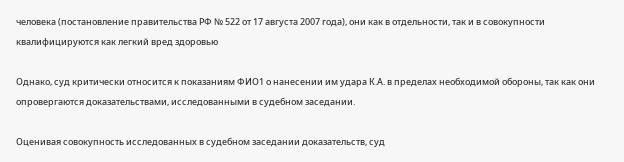человека (постановление правительства РФ № 522 от 17 августа 2007 года), они как в отдельности, так и в совокупности квалифицируются как легкий вред здоровью

Однако, суд критически относится к показаниям ФИО1 о нанесении им удара К.А. в пределах необходимой обороны, так как они опровергаются доказательствами, исследованными в судебном заседании.

Оценивая совокупность исследованных в судебном заседании доказательств, суд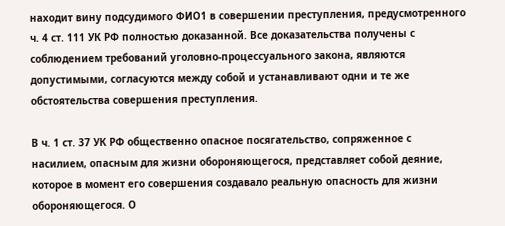находит вину подсудимого ФИО1 в совершении преступления, предусмотренного ч. 4 ст. 111 УК РФ полностью доказанной. Все доказательства получены с соблюдением требований уголовно-процессуального закона, являются допустимыми, согласуются между собой и устанавливают одни и те же обстоятельства совершения преступления.

В ч. 1 ст. 37 УК РФ общественно опасное посягательство, сопряженное с насилием, опасным для жизни обороняющегося, представляет собой деяние, которое в момент его совершения создавало реальную опасность для жизни обороняющегося. О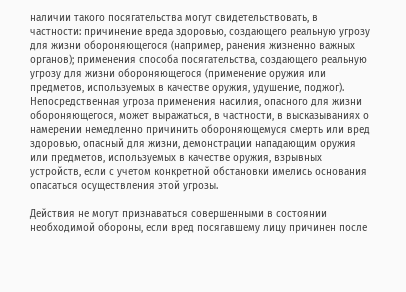наличии такого посягательства могут свидетельствовать, в частности: причинение вреда здоровью, создающего реальную угрозу для жизни обороняющегося (например, ранения жизненно важных органов); применения способа посягательства, создающего реальную угрозу для жизни обороняющегося (применение оружия или предметов, используемых в качестве оружия, удушение, поджог). Непосредственная угроза применения насилия, опасного для жизни обороняющегося, может выражаться, в частности, в высказываниях о намерении немедленно причинить обороняющемуся смерть или вред здоровью, опасный для жизни, демонстрации нападающим оружия или предметов, используемых в качестве оружия, взрывных устройств, если с учетом конкретной обстановки имелись основания опасаться осуществления этой угрозы.

Действия не могут признаваться совершенными в состоянии необходимой обороны, если вред посягавшему лицу причинен после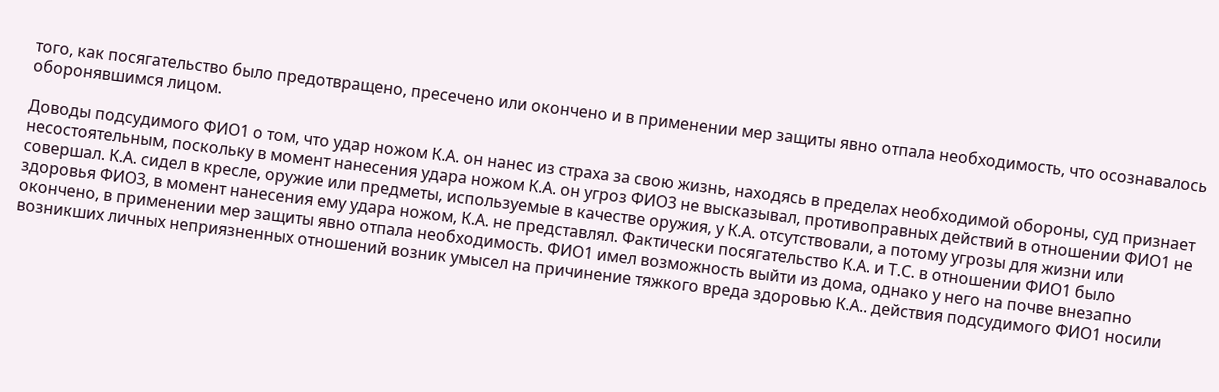того, как посягательство было предотвращено, пресечено или окончено и в применении мер защиты явно отпала необходимость, что осознавалось оборонявшимся лицом.

Доводы подсудимого ФИО1 о том, что удар ножом К.А. он нанес из страха за свою жизнь, находясь в пределах необходимой обороны, суд признает несостоятельным, поскольку в момент нанесения удара ножом К.А. он угроз ФИО3 не высказывал, противоправных действий в отношении ФИО1 не совершал. К.А. сидел в кресле, оружие или предметы, используемые в качестве оружия, у К.А. отсутствовали, а потому угрозы для жизни или здоровья ФИО3, в момент нанесения ему удара ножом, К.А. не представлял. Фактически посягательство К.А. и Т.С. в отношении ФИО1 было окончено, в применении мер защиты явно отпала необходимость. ФИО1 имел возможность выйти из дома, однако у него на почве внезапно возникших личных неприязненных отношений возник умысел на причинение тяжкого вреда здоровью К.А.. действия подсудимого ФИО1 носили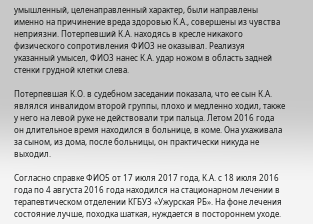умышленный, целенаправленный характер, были направлены именно на причинение вреда здоровью К.А., совершены из чувства неприязни. Потерпевший К.А. находясь в кресле никакого физического сопротивления ФИО3 не оказывал. Реализуя указанный умысел, ФИО3 нанес К.А. удар ножом в область задней стенки грудной клетки слева.

Потерпевшая К.О. в судебном заседании показала, что ее сын К.А. являлся инвалидом второй группы, плохо и медленно ходил, также у него на левой руке не действовали три пальца. Летом 2016 года он длительное время находился в больнице, в коме. Она ухаживала за сыном, из дома, после больницы, он практически никуда не выходил.

Согласно справке ФИО5 от 17 июля 2017 года, К.А. с 18 июля 2016 года по 4 августа 2016 года находился на стационарном лечении в терапевтическом отделении КГБУЗ «Ужурская РБ». На фоне лечения состояние лучше, походка шаткая, нуждается в постороннем уходе.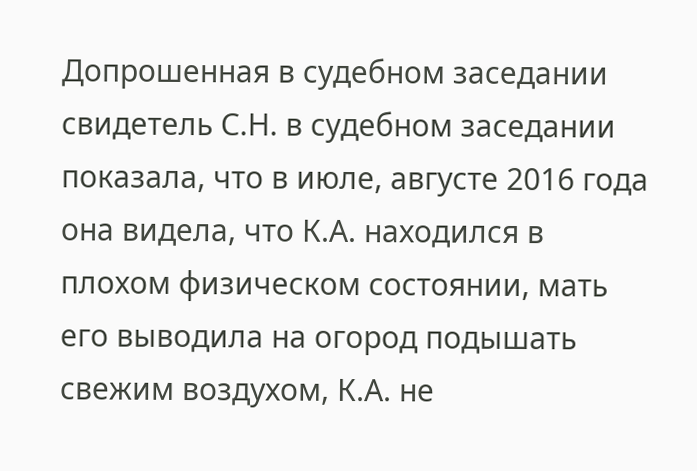Допрошенная в судебном заседании свидетель С.Н. в судебном заседании показала, что в июле, августе 2016 года она видела, что К.А. находился в плохом физическом состоянии, мать его выводила на огород подышать свежим воздухом, К.А. не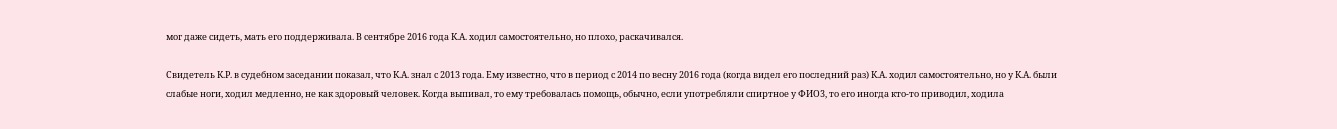мог даже сидеть, мать его поддерживала. В сентябре 2016 года К.А. ходил самостоятельно, но плохо, раскачивался.

Свидетель К.Р. в судебном заседании показал, что К.А. знал с 2013 года. Ему известно, что в период с 2014 по весну 2016 года (когда видел его последний раз) К.А. ходил самостоятельно, но у К.А. были слабые ноги, ходил медленно, не как здоровый человек. Когда выпивал, то ему требовалась помощь, обычно, если употребляли спиртное у ФИО3, то его иногда кто-то приводил, ходила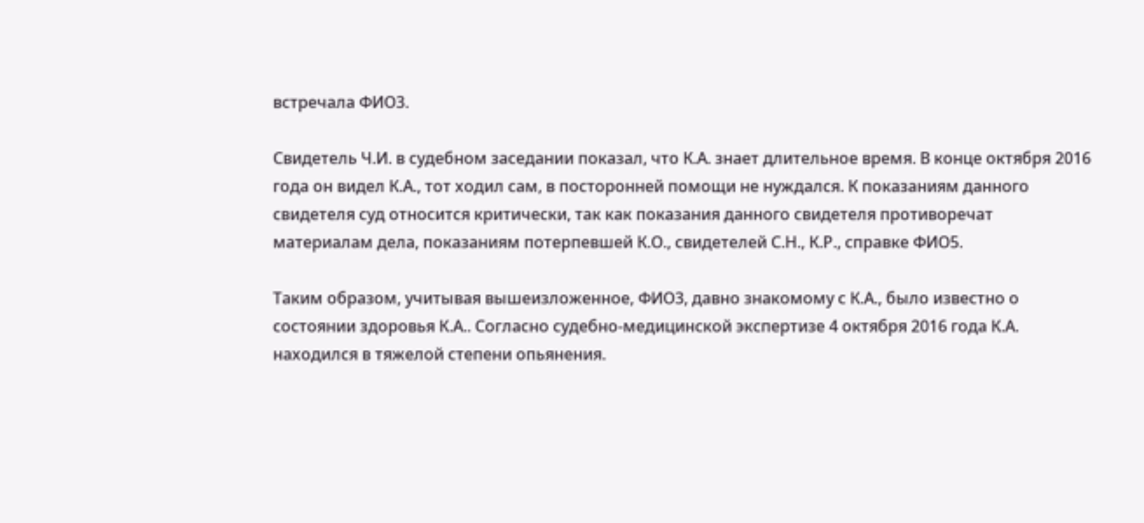встречала ФИО3.

Свидетель Ч.И. в судебном заседании показал, что К.А. знает длительное время. В конце октября 2016 года он видел К.А., тот ходил сам, в посторонней помощи не нуждался. К показаниям данного свидетеля суд относится критически, так как показания данного свидетеля противоречат материалам дела, показаниям потерпевшей К.О., свидетелей С.Н., К.Р., справке ФИО5.

Таким образом, учитывая вышеизложенное, ФИО3, давно знакомому с К.А., было известно о состоянии здоровья К.А.. Согласно судебно-медицинской экспертизе 4 октября 2016 года К.А. находился в тяжелой степени опьянения.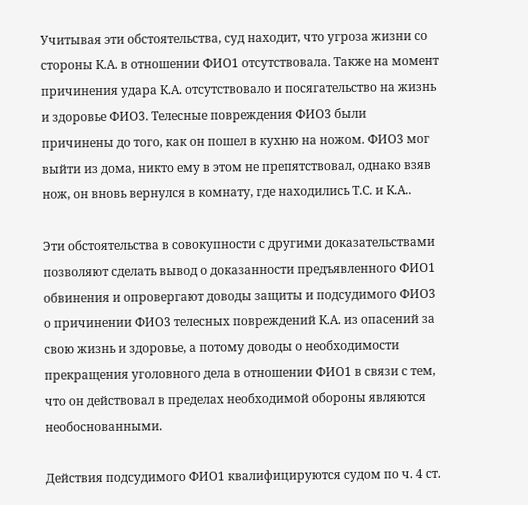Учитывая эти обстоятельства, суд находит, что угроза жизни со стороны К.А. в отношении ФИО1 отсутствовала. Также на момент причинения удара К.А. отсутствовало и посягательство на жизнь и здоровье ФИО3. Телесные повреждения ФИО3 были причинены до того, как он пошел в кухню на ножом. ФИО3 мог выйти из дома, никто ему в этом не препятствовал, однако взяв нож, он вновь вернулся в комнату, где находились Т.С. и К.А..

Эти обстоятельства в совокупности с другими доказательствами позволяют сделать вывод о доказанности предъявленного ФИО1 обвинения и опровергают доводы защиты и подсудимого ФИО3 о причинении ФИО3 телесных повреждений К.А. из опасений за свою жизнь и здоровье, а потому доводы о необходимости прекращения уголовного дела в отношении ФИО1 в связи с тем, что он действовал в пределах необходимой обороны являются необоснованными.

Действия подсудимого ФИО1 квалифицируются судом по ч. 4 ст.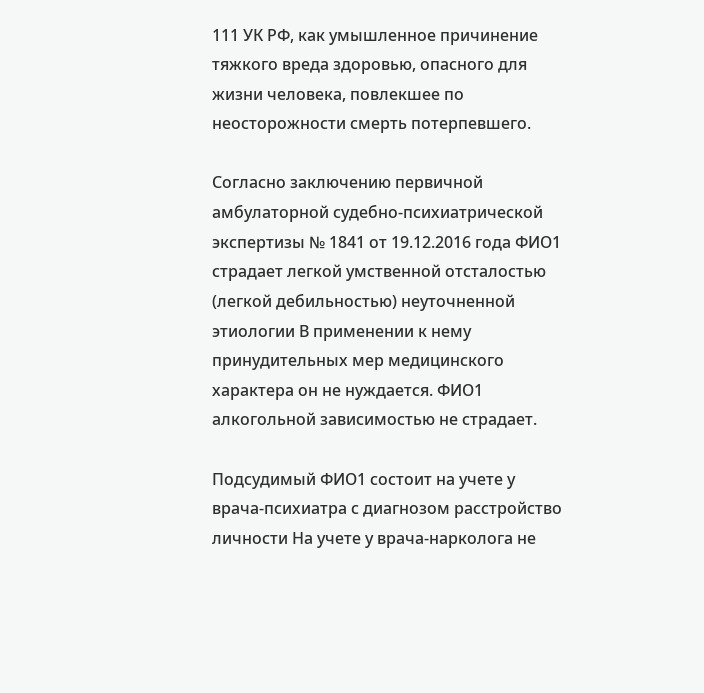111 УК РФ, как умышленное причинение тяжкого вреда здоровью, опасного для жизни человека, повлекшее по неосторожности смерть потерпевшего.

Согласно заключению первичной амбулаторной судебно-психиатрической экспертизы № 1841 от 19.12.2016 года ФИО1 страдает легкой умственной отсталостью (легкой дебильностью) неуточненной этиологии В применении к нему принудительных мер медицинского характера он не нуждается. ФИО1 алкогольной зависимостью не страдает.

Подсудимый ФИО1 состоит на учете у врача-психиатра с диагнозом расстройство личности На учете у врача-нарколога не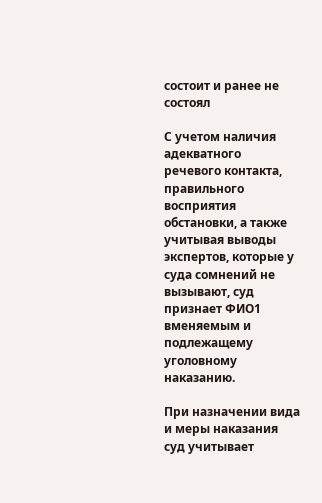состоит и ранее не состоял

С учетом наличия адекватного речевого контакта, правильного восприятия обстановки, а также учитывая выводы экспертов, которые у суда сомнений не вызывают, суд признает ФИО1 вменяемым и подлежащему уголовному наказанию.

При назначении вида и меры наказания суд учитывает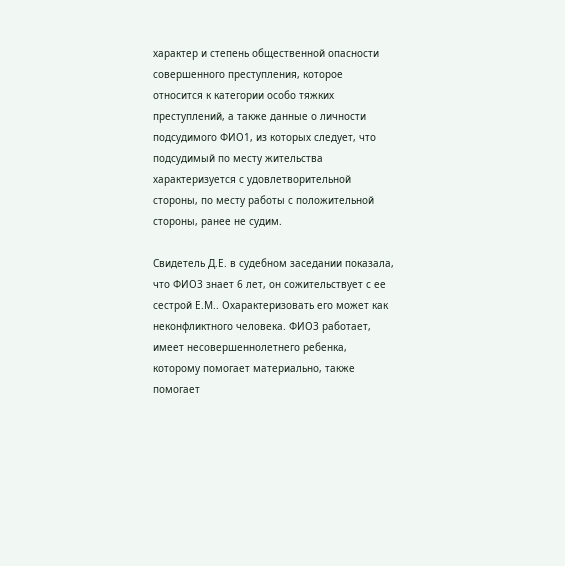характер и степень общественной опасности совершенного преступления, которое относится к категории особо тяжких преступлений, а также данные о личности подсудимого ФИО1, из которых следует, что подсудимый по месту жительства характеризуется с удовлетворительной стороны, по месту работы с положительной стороны, ранее не судим.

Свидетель Д.Е. в судебном заседании показала, что ФИО3 знает 6 лет, он сожительствует с ее сестрой Е.М.. Охарактеризовать его может как неконфликтного человека. ФИО3 работает, имеет несовершеннолетнего ребенка, которому помогает материально, также помогает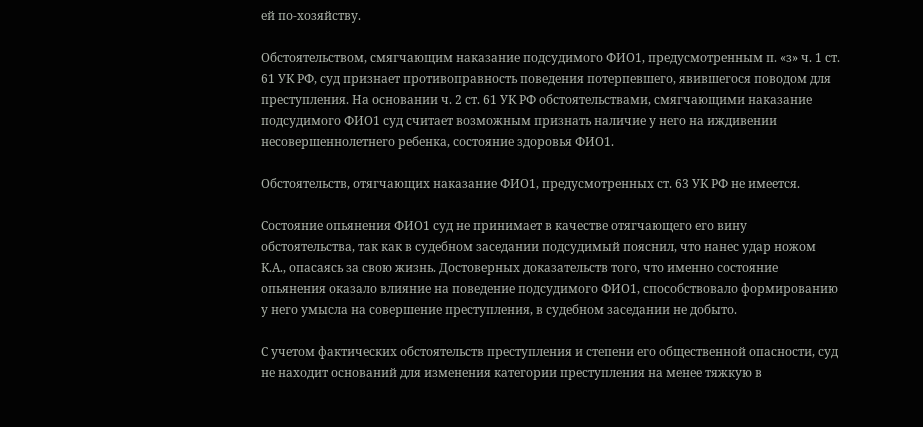ей по-хозяйству.

Обстоятельством, смягчающим наказание подсудимого ФИО1, предусмотренным п. «з» ч. 1 ст. 61 УК РФ, суд признает противоправность поведения потерпевшего, явившегося поводом для преступления. На основании ч. 2 ст. 61 УК РФ обстоятельствами, смягчающими наказание подсудимого ФИО1 суд считает возможным признать наличие у него на иждивении несовершеннолетнего ребенка, состояние здоровья ФИО1.

Обстоятельств, отягчающих наказание ФИО1, предусмотренных ст. 63 УК РФ не имеется.

Состояние опьянения ФИО1 суд не принимает в качестве отягчающего его вину обстоятельства, так как в судебном заседании подсудимый пояснил, что нанес удар ножом К.А., опасаясь за свою жизнь. Достоверных доказательств того, что именно состояние опьянения оказало влияние на поведение подсудимого ФИО1, способствовало формированию у него умысла на совершение преступления, в судебном заседании не добыто.

С учетом фактических обстоятельств преступления и степени его общественной опасности, суд не находит оснований для изменения категории преступления на менее тяжкую в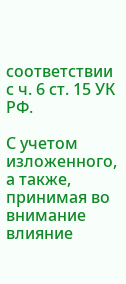соответствии с ч. 6 ст. 15 УК РФ.

С учетом изложенного, а также, принимая во внимание влияние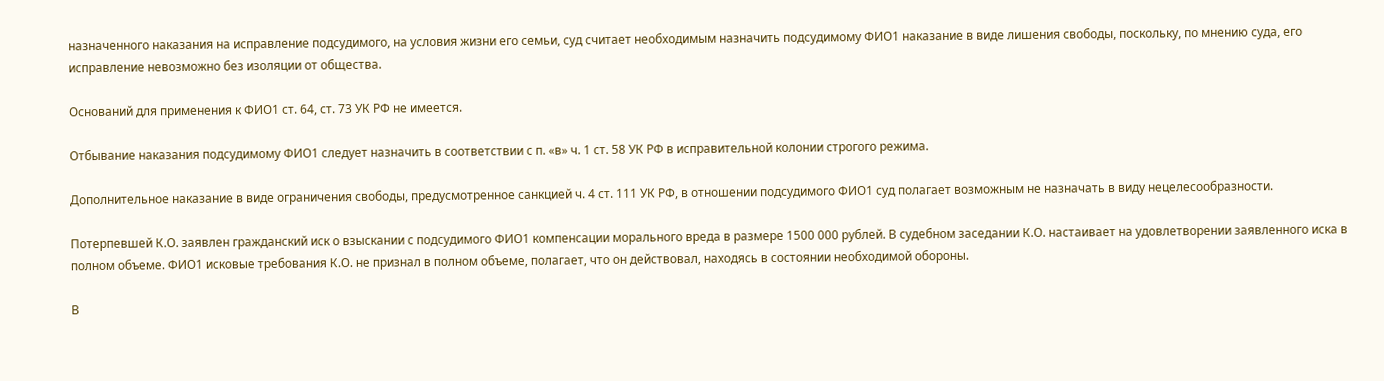назначенного наказания на исправление подсудимого, на условия жизни его семьи, суд считает необходимым назначить подсудимому ФИО1 наказание в виде лишения свободы, поскольку, по мнению суда, его исправление невозможно без изоляции от общества.

Оснований для применения к ФИО1 ст. 64, ст. 73 УК РФ не имеется.

Отбывание наказания подсудимому ФИО1 следует назначить в соответствии с п. «в» ч. 1 ст. 58 УК РФ в исправительной колонии строгого режима.

Дополнительное наказание в виде ограничения свободы, предусмотренное санкцией ч. 4 ст. 111 УК РФ, в отношении подсудимого ФИО1 суд полагает возможным не назначать в виду нецелесообразности.

Потерпевшей К.О. заявлен гражданский иск о взыскании с подсудимого ФИО1 компенсации морального вреда в размере 1500 000 рублей. В судебном заседании К.О. настаивает на удовлетворении заявленного иска в полном объеме. ФИО1 исковые требования К.О. не признал в полном объеме, полагает, что он действовал, находясь в состоянии необходимой обороны.

В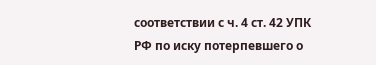соответствии с ч. 4 ст. 42 УПК РФ по иску потерпевшего о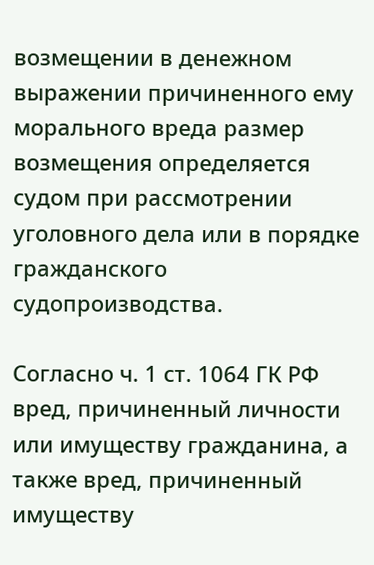возмещении в денежном выражении причиненного ему морального вреда размер возмещения определяется судом при рассмотрении уголовного дела или в порядке гражданского судопроизводства.

Согласно ч. 1 ст. 1064 ГК РФ вред, причиненный личности или имуществу гражданина, а также вред, причиненный имуществу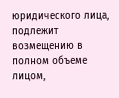юридического лица, подлежит возмещению в полном объеме лицом,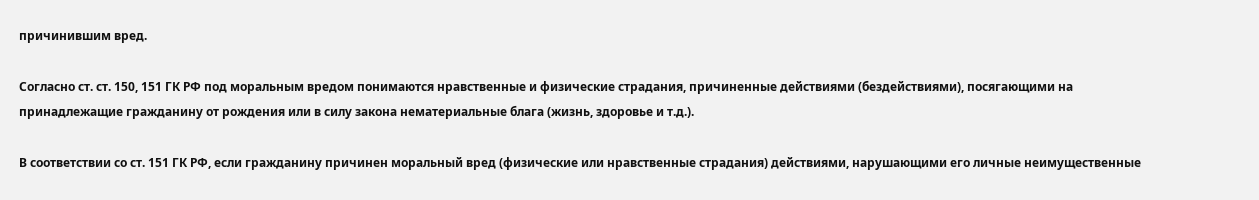причинившим вред.

Согласно ст. ст. 150, 151 ГК РФ под моральным вредом понимаются нравственные и физические страдания, причиненные действиями (бездействиями), посягающими на принадлежащие гражданину от рождения или в силу закона нематериальные блага (жизнь, здоровье и т.д.).

В соответствии со ст. 151 ГК РФ, если гражданину причинен моральный вред (физические или нравственные страдания) действиями, нарушающими его личные неимущественные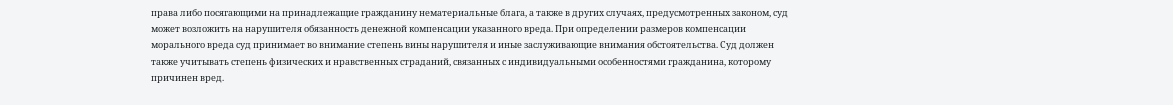права либо посягающими на принадлежащие гражданину нематериальные блага, а также в других случаях, предусмотренных законом, суд может возложить на нарушителя обязанность денежной компенсации указанного вреда. При определении размеров компенсации морального вреда суд принимает во внимание степень вины нарушителя и иные заслуживающие внимания обстоятельства. Суд должен также учитывать степень физических и нравственных страданий, связанных с индивидуальными особенностями гражданина, которому причинен вред.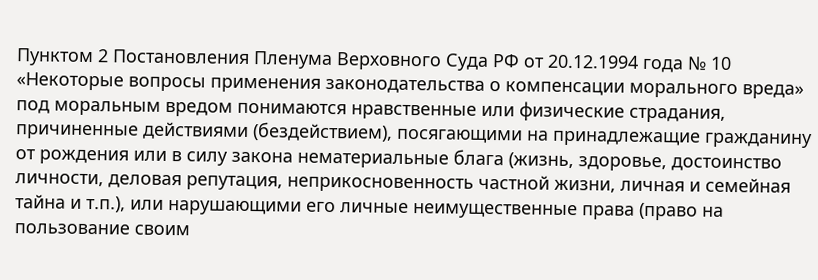Пунктом 2 Постановления Пленума Верховного Суда РФ от 20.12.1994 года № 10 «Некоторые вопросы применения законодательства о компенсации морального вреда» под моральным вредом понимаются нравственные или физические страдания, причиненные действиями (бездействием), посягающими на принадлежащие гражданину от рождения или в силу закона нематериальные блага (жизнь, здоровье, достоинство личности, деловая репутация, неприкосновенность частной жизни, личная и семейная тайна и т.п.), или нарушающими его личные неимущественные права (право на пользование своим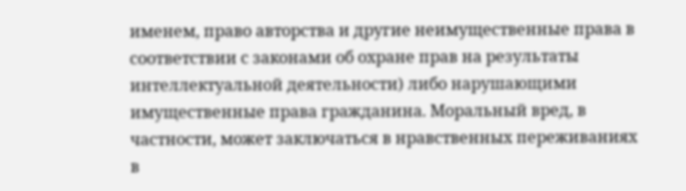именем, право авторства и другие неимущественные права в соответствии с законами об охране прав на результаты интеллектуальной деятельности) либо нарушающими имущественные права гражданина. Моральный вред, в частности, может заключаться в нравственных переживаниях в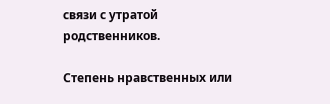связи с утратой родственников.

Степень нравственных или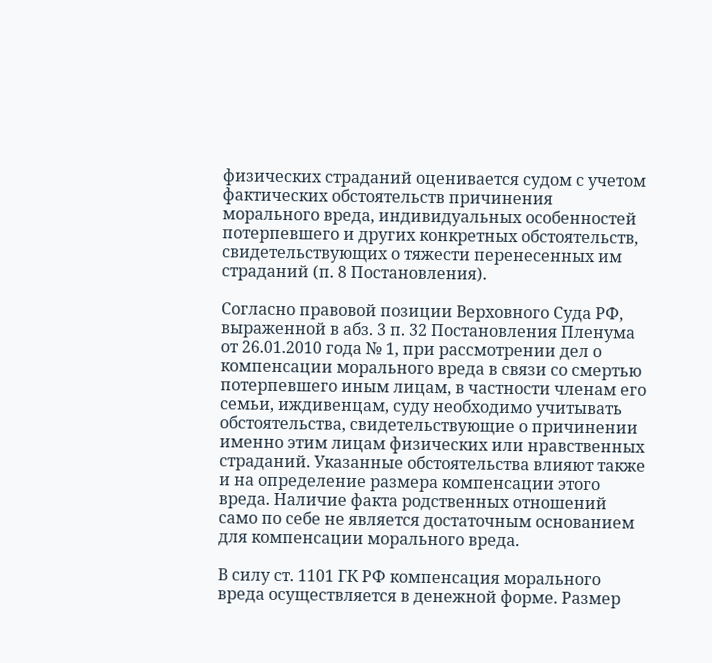физических страданий оценивается судом с учетом фактических обстоятельств причинения морального вреда, индивидуальных особенностей потерпевшего и других конкретных обстоятельств, свидетельствующих о тяжести перенесенных им страданий (п. 8 Постановления).

Согласно правовой позиции Верховного Суда РФ, выраженной в абз. 3 п. 32 Постановления Пленума от 26.01.2010 года № 1, при рассмотрении дел о компенсации морального вреда в связи со смертью потерпевшего иным лицам, в частности членам его семьи, иждивенцам, суду необходимо учитывать обстоятельства, свидетельствующие о причинении именно этим лицам физических или нравственных страданий. Указанные обстоятельства влияют также и на определение размера компенсации этого вреда. Наличие факта родственных отношений само по себе не является достаточным основанием для компенсации морального вреда.

В силу ст. 1101 ГК РФ компенсация морального вреда осуществляется в денежной форме. Размер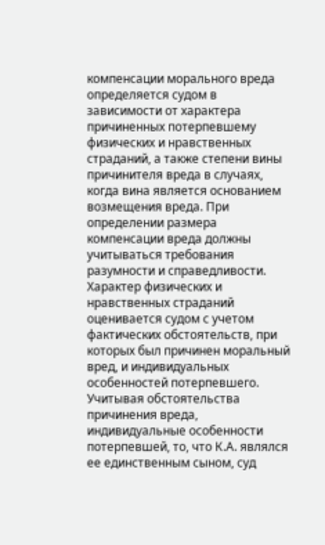компенсации морального вреда определяется судом в зависимости от характера причиненных потерпевшему физических и нравственных страданий, а также степени вины причинителя вреда в случаях, когда вина является основанием возмещения вреда. При определении размера компенсации вреда должны учитываться требования разумности и справедливости. Характер физических и нравственных страданий оценивается судом с учетом фактических обстоятельств, при которых был причинен моральный вред, и индивидуальных особенностей потерпевшего. Учитывая обстоятельства причинения вреда, индивидуальные особенности потерпевшей, то, что К.А. являлся ее единственным сыном, суд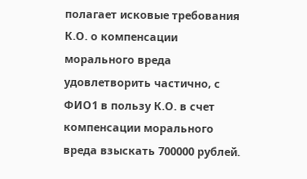полагает исковые требования К.О. о компенсации морального вреда удовлетворить частично, с ФИО1 в пользу К.О. в счет компенсации морального вреда взыскать 700000 рублей.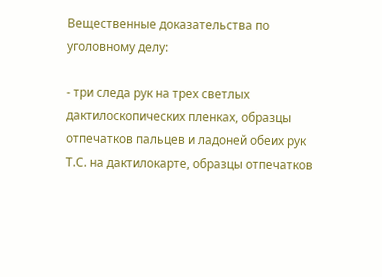Вещественные доказательства по уголовному делу:

- три следа рук на трех светлых дактилоскопических пленках, образцы отпечатков пальцев и ладоней обеих рук Т.С. на дактилокарте, образцы отпечатков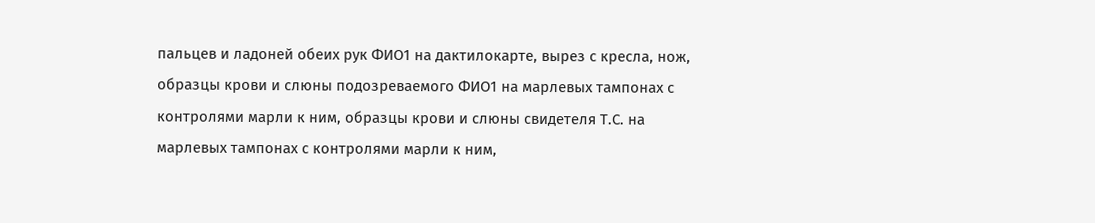пальцев и ладоней обеих рук ФИО1 на дактилокарте, вырез с кресла, нож, образцы крови и слюны подозреваемого ФИО1 на марлевых тампонах с контролями марли к ним, образцы крови и слюны свидетеля Т.С. на марлевых тампонах с контролями марли к ним,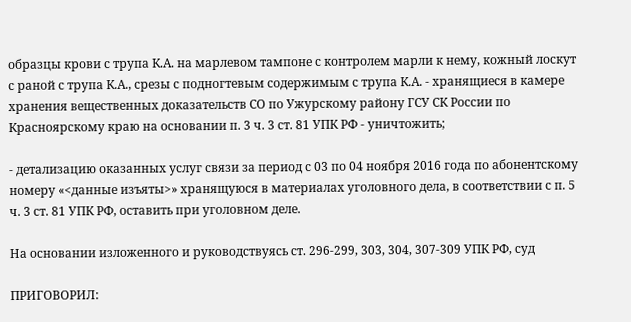образцы крови с трупа К.А. на марлевом тампоне с контролем марли к нему, кожный лоскут с раной с трупа К.А., срезы с подногтевым содержимым с трупа К.А. - хранящиеся в камере хранения вещественных доказательств СО по Ужурскому району ГСУ СК России по Красноярскому краю на основании п. 3 ч. 3 ст. 81 УПК РФ - уничтожить;

- детализацию оказанных услуг связи за период с 03 по 04 ноября 2016 года по абонентскому номеру «<данные изъяты>» хранящуюся в материалах уголовного дела, в соответствии с п. 5 ч. 3 ст. 81 УПК РФ, оставить при уголовном деле.

На основании изложенного и руководствуясь ст. 296-299, 303, 304, 307-309 УПК РФ, суд

ПРИГОВОРИЛ: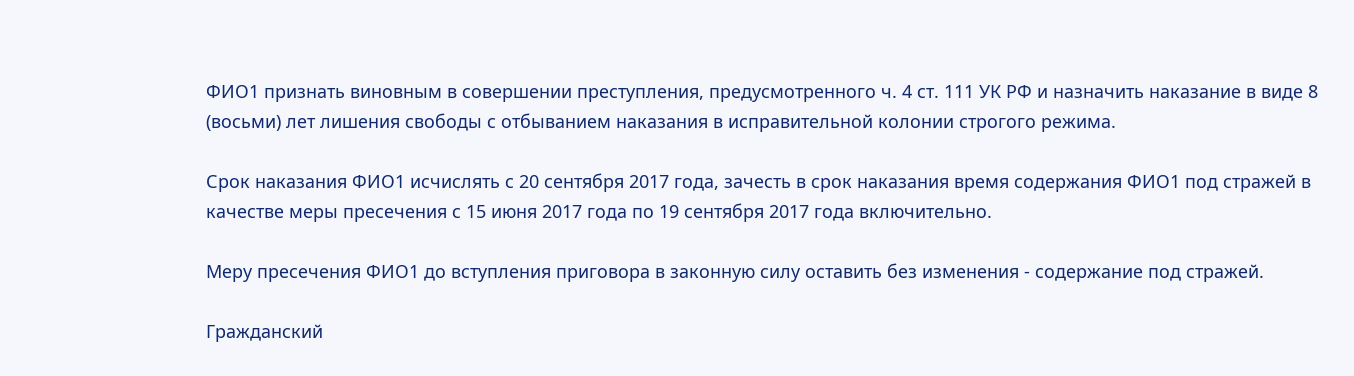ФИО1 признать виновным в совершении преступления, предусмотренного ч. 4 ст. 111 УК РФ и назначить наказание в виде 8 (восьми) лет лишения свободы с отбыванием наказания в исправительной колонии строгого режима.

Срок наказания ФИО1 исчислять с 20 сентября 2017 года, зачесть в срок наказания время содержания ФИО1 под стражей в качестве меры пресечения с 15 июня 2017 года по 19 сентября 2017 года включительно.

Меру пресечения ФИО1 до вступления приговора в законную силу оставить без изменения - содержание под стражей.

Гражданский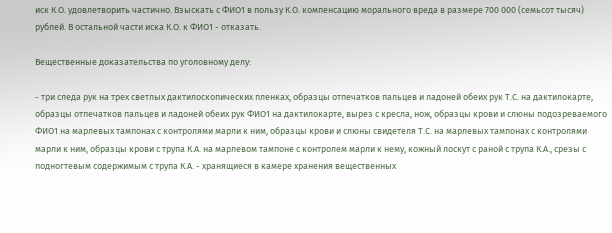иск К.О. удовлетворить частично. Взыскать с ФИО1 в пользу К.О. компенсацию морального вреда в размере 700 000 (семьсот тысяч) рублей. В остальной части иска К.О. к ФИО1 - отказать.

Вещественные доказательства по уголовному делу:

- три следа рук на трех светлых дактилоскопических пленках, образцы отпечатков пальцев и ладоней обеих рук Т.С. на дактилокарте, образцы отпечатков пальцев и ладоней обеих рук ФИО1 на дактилокарте, вырез с кресла, нож, образцы крови и слюны подозреваемого ФИО1 на марлевых тампонах с контролями марли к ним, образцы крови и слюны свидетеля Т.С. на марлевых тампонах с контролями марли к ним, образцы крови с трупа К.А. на марлевом тампоне с контролем марли к нему, кожный лоскут с раной с трупа К.А., срезы с подногтевым содержимым с трупа К.А. - хранящиеся в камере хранения вещественных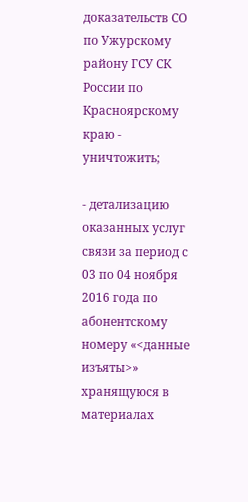доказательств СО по Ужурскому району ГСУ СК России по Красноярскому краю - уничтожить;

- детализацию оказанных услуг связи за период с 03 по 04 ноября 2016 года по абонентскому номеру «<данные изъяты>» хранящуюся в материалах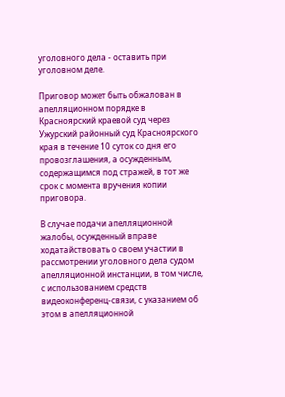уголовного дела - оставить при уголовном деле.

Приговор может быть обжалован в апелляционном порядке в Красноярский краевой суд через Ужурский районный суд Красноярского края в течение 10 суток со дня его провозглашения, а осужденным, содержащимся под стражей, в тот же срок с момента вручения копии приговора.

В случае подачи апелляционной жалобы, осужденный вправе ходатайствовать о своем участии в рассмотрении уголовного дела судом апелляционной инстанции, в том числе, с использованием средств видеоконференц-связи, с указанием об этом в апелляционной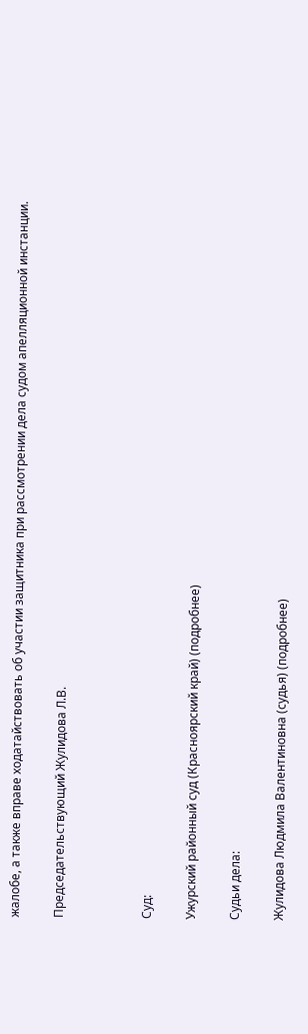жалобе, а также вправе ходатайствовать об участии защитника при рассмотрении дела судом апелляционной инстанции.

Председательствующий Жулидова Л.В.



Суд:

Ужурский районный суд (Красноярский край) (подробнее)

Судьи дела:

Жулидова Людмила Валентиновна (судья) (подробнее)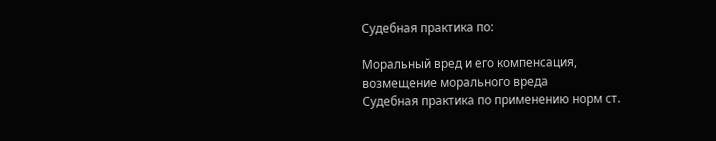Судебная практика по:

Моральный вред и его компенсация, возмещение морального вреда
Судебная практика по применению норм ст.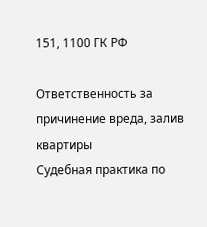151, 1100 ГК РФ

Ответственность за причинение вреда, залив квартиры
Судебная практика по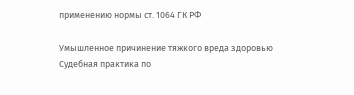применению нормы ст. 1064 ГК РФ

Умышленное причинение тяжкого вреда здоровью
Судебная практика по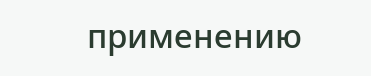применению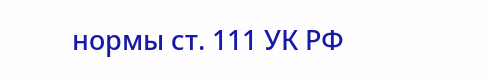нормы ст. 111 УК РФ